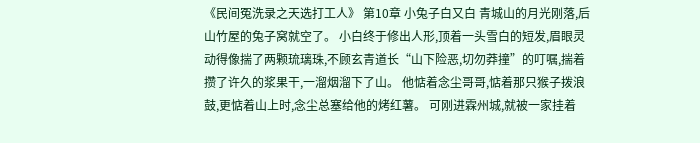《民间冤洗录之天选打工人》 第10章 小兔子白又白 青城山的月光刚落,后山竹屋的兔子窝就空了。 小白终于修出人形,顶着一头雪白的短发,眉眼灵动得像揣了两颗琉璃珠,不顾玄青道长“山下险恶,切勿莽撞”的叮嘱,揣着攒了许久的浆果干,一溜烟溜下了山。 他惦着念尘哥哥,惦着那只猴子拨浪鼓,更惦着山上时,念尘总塞给他的烤红薯。 可刚进霖州城,就被一家挂着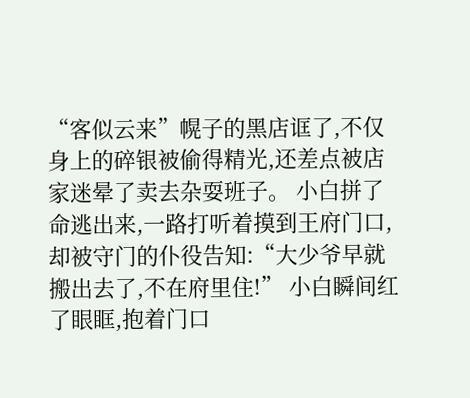“客似云来”幌子的黑店诓了,不仅身上的碎银被偷得精光,还差点被店家迷晕了卖去杂耍班子。 小白拼了命逃出来,一路打听着摸到王府门口,却被守门的仆役告知:“大少爷早就搬出去了,不在府里住!” 小白瞬间红了眼眶,抱着门口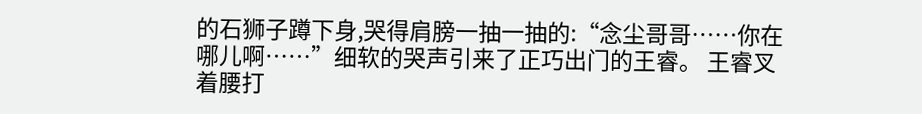的石狮子蹲下身,哭得肩膀一抽一抽的:“念尘哥哥……你在哪儿啊……”细软的哭声引来了正巧出门的王睿。 王睿叉着腰打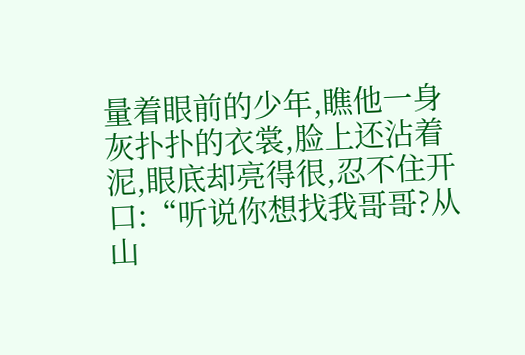量着眼前的少年,瞧他一身灰扑扑的衣裳,脸上还沾着泥,眼底却亮得很,忍不住开口:“听说你想找我哥哥?从山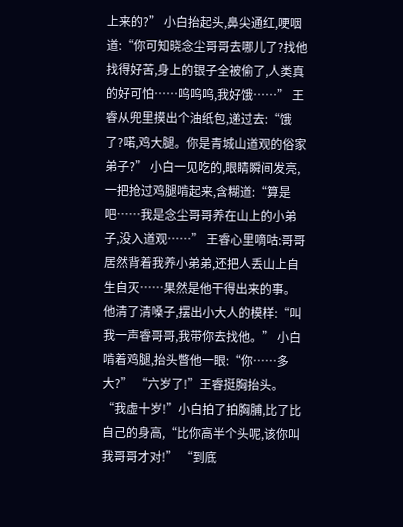上来的?” 小白抬起头,鼻尖通红,哽咽道:“你可知晓念尘哥哥去哪儿了?找他找得好苦,身上的银子全被偷了,人类真的好可怕……呜呜呜,我好饿……” 王睿从兜里摸出个油纸包,递过去:“饿了?喏,鸡大腿。你是青城山道观的俗家弟子?” 小白一见吃的,眼睛瞬间发亮,一把抢过鸡腿啃起来,含糊道:“算是吧……我是念尘哥哥养在山上的小弟子,没入道观……” 王睿心里嘀咕:哥哥居然背着我养小弟弟,还把人丢山上自生自灭……果然是他干得出来的事。 他清了清嗓子,摆出小大人的模样:“叫我一声睿哥哥,我带你去找他。” 小白啃着鸡腿,抬头瞥他一眼:“你……多大?” “六岁了!”王睿挺胸抬头。 “我虚十岁!”小白拍了拍胸脯,比了比自己的身高,“比你高半个头呢,该你叫我哥哥才对!” “到底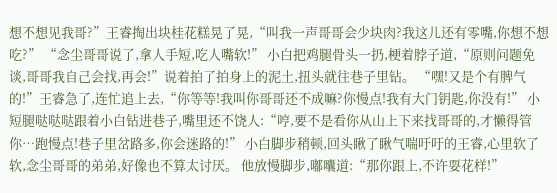想不想见我哥?”王睿掏出块桂花糕晃了晃,“叫我一声哥哥会少块肉?我这儿还有零嘴,你想不想吃?” “念尘哥哥说了,拿人手短,吃人嘴软!” 小白把鸡腿骨头一扔,梗着脖子道,“原则问题免谈,哥哥我自己会找,再会!”说着拍了拍身上的泥土,扭头就往巷子里钻。 “嘿!又是个有脾气的!”王睿急了,连忙追上去,“你等等!我叫你哥哥还不成嘛?你慢点!我有大门钥匙,你没有!” 小短腿哒哒哒跟着小白钻进巷子,嘴里还不饶人:“哼,要不是看你从山上下来找哥哥的,才懒得管你…跑慢点!巷子里岔路多,你会迷路的!” 小白脚步稍顿,回头瞅了瞅气喘吁吁的王睿,心里软了软,念尘哥哥的弟弟,好像也不算太讨厌。 他放慢脚步,嘟囔道:“那你跟上,不许耍花样!”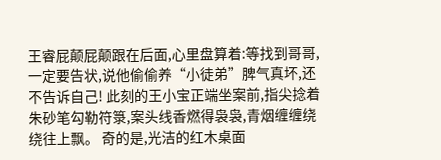王睿屁颠屁颠跟在后面,心里盘算着:等找到哥哥,一定要告状,说他偷偷养“小徒弟”脾气真坏,还不告诉自己! 此刻的王小宝正端坐案前,指尖捻着朱砂笔勾勒符箓,案头线香燃得袅袅,青烟缠缠绕绕往上飘。 奇的是,光洁的红木桌面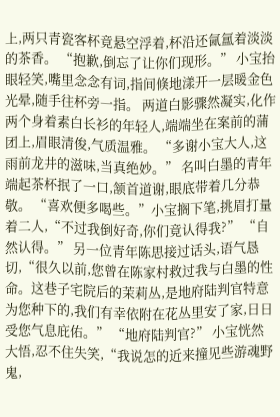上,两只青瓷客杯竟悬空浮着,杯沿还氤氲着淡淡的茶香。 “抱歉,倒忘了让你们现形。” 小宝抬眼轻笑,嘴里念念有词,指间倏地漾开一层暖金色光晕,随手往杯旁一指。 两道白影骤然凝实,化作两个身着素白长衫的年轻人,端端坐在案前的蒲团上,眉眼清俊,气质温雅。 “多谢小宝大人,这雨前龙井的滋味,当真绝妙。” 名叫白墨的青年端起茶杯抿了一口,颔首道谢,眼底带着几分恭敬。 “喜欢便多喝些。”小宝搁下笔,挑眉打量着二人,“不过我倒好奇,你们竟认得我?” “自然认得。” 另一位青年陈思接过话头,语气恳切,“很久以前,您曾在陈家村救过我与白墨的性命。这巷子宅院后的茉莉丛,是地府陆判官特意为您种下的,我们有幸依附在花丛里安了家,日日受您气息庇佑。” “地府陆判官?” 小宝恍然大悟,忍不住失笑,“我说怎的近来撞见些游魂野鬼,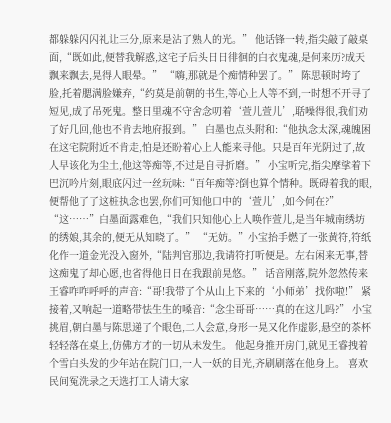都躲躲闪闪礼让三分,原来是沾了熟人的光。” 他话锋一转,指尖敲了敲桌面,“既如此,便替我解惑,这宅子后头日日徘徊的白衣鬼魂,是何来历?成天飘来飘去,晃得人眼晕。” “嗨,那就是个痴情种罢了。” 陈思顿时垮了脸,托着腮满脸嫌弃,“约莫是前朝的书生,等心上人等不到,一时想不开寻了短见,成了吊死鬼。整日里魂不守舍念叨着‘萱儿萱儿’,聒噪得很,我们劝了好几回,他也不肯去地府报到。” 白墨也点头附和:“他执念太深,魂魄困在这宅院附近不肯走,怕是还盼着心上人能来寻他。只是百年光阴过了,故人早该化为尘土,他这等痴等,不过是自寻折磨。” 小宝听完,指尖摩挲着下巴沉吟片刻,眼底闪过一丝玩味:“百年痴等?倒也算个情种。既碍着我的眼,便帮他了了这桩执念也罢,你们可知他口中的‘萱儿’,如今何在?” “这……”白墨面露难色,“我们只知他心上人唤作萱儿,是当年城南绣坊的绣娘,其余的,便无从知晓了。” “无妨。”小宝抬手燃了一张黄符,符纸化作一道金光没入窗外,“陆判官那边,我请符打听便是。左右闲来无事,替这痴鬼了却心愿,也省得他日日在我跟前晃悠。” 话音刚落,院外忽然传来王睿咋咋呼呼的声音:“哥!我带了个从山上下来的‘小师弟’找你啦!” 紧接着,又响起一道略带怯生生的嗓音:“念尘哥哥……真的在这儿吗?” 小宝挑眉,朝白墨与陈思递了个眼色,二人会意,身形一晃又化作虚影,悬空的茶杯轻轻落在桌上,仿佛方才的一切从未发生。 他起身推开房门,就见王睿拽着个雪白头发的少年站在院门口,一人一妖的目光,齐刷刷落在他身上。 喜欢民间冤洗录之天选打工人请大家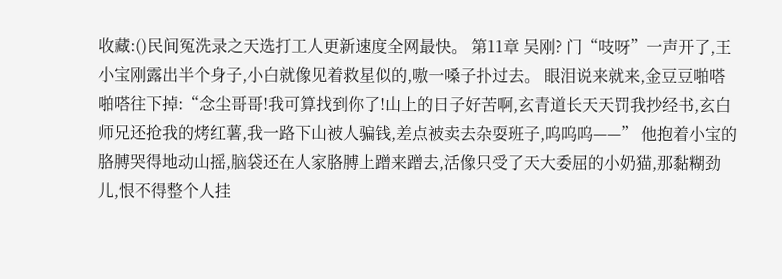收藏:()民间冤洗录之天选打工人更新速度全网最快。 第11章 吴刚? 门“吱呀”一声开了,王小宝刚露出半个身子,小白就像见着救星似的,嗷一嗓子扑过去。 眼泪说来就来,金豆豆啪嗒啪嗒往下掉:“念尘哥哥!我可算找到你了!山上的日子好苦啊,玄青道长天天罚我抄经书,玄白师兄还抢我的烤红薯,我一路下山被人骗钱,差点被卖去杂耍班子,呜呜呜——” 他抱着小宝的胳膊哭得地动山摇,脑袋还在人家胳膊上蹭来蹭去,活像只受了天大委屈的小奶猫,那黏糊劲儿,恨不得整个人挂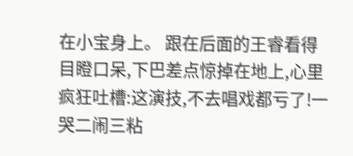在小宝身上。 跟在后面的王睿看得目瞪口呆,下巴差点惊掉在地上,心里疯狂吐槽:这演技,不去唱戏都亏了!一哭二闹三粘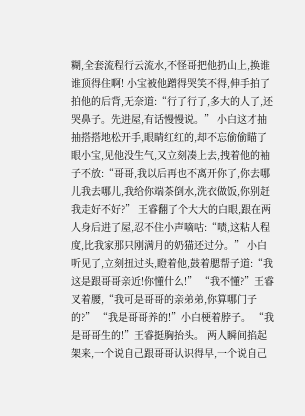糊,全套流程行云流水,不怪哥把他扔山上,换谁谁顶得住啊! 小宝被他蹭得哭笑不得,伸手拍了拍他的后背,无奈道:“行了行了,多大的人了,还哭鼻子。先进屋,有话慢慢说。” 小白这才抽抽搭搭地松开手,眼睛红红的,却不忘偷偷瞄了眼小宝,见他没生气,又立刻凑上去,拽着他的袖子不放:“哥哥,我以后再也不离开你了,你去哪儿我去哪儿,我给你端茶倒水,洗衣做饭,你别赶我走好不好?” 王睿翻了个大大的白眼,跟在两人身后进了屋,忍不住小声嘀咕:“啧,这粘人程度,比我家那只刚满月的奶猫还过分。” 小白听见了,立刻扭过头,瞪着他,鼓着腮帮子道:“我这是跟哥哥亲近!你懂什么!” “我不懂?”王睿叉着腰,“我可是哥哥的亲弟弟,你算哪门子的?” “我是哥哥养的!”小白梗着脖子。 “我是哥哥生的!”王睿挺胸抬头。 两人瞬间掐起架来,一个说自己跟哥哥认识得早,一个说自己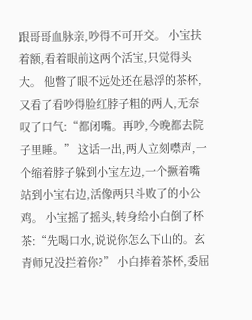跟哥哥血脉亲,吵得不可开交。 小宝扶着额,看着眼前这两个活宝,只觉得头大。 他瞥了眼不远处还在悬浮的茶杯,又看了看吵得脸红脖子粗的两人,无奈叹了口气:“都闭嘴。再吵,今晚都去院子里睡。” 这话一出,两人立刻噤声,一个缩着脖子躲到小宝左边,一个撅着嘴站到小宝右边,活像两只斗败了的小公鸡。 小宝摇了摇头,转身给小白倒了杯茶:“先喝口水,说说你怎么下山的。玄青师兄没拦着你?” 小白捧着茶杯,委屈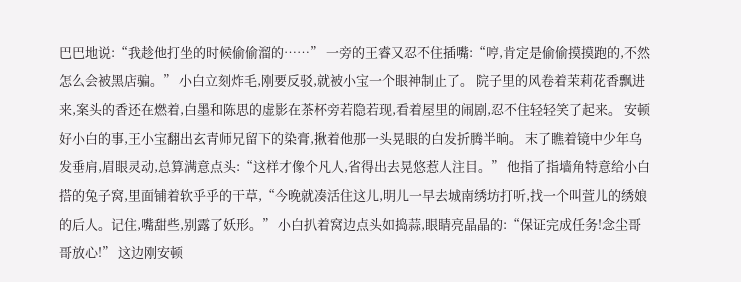巴巴地说:“我趁他打坐的时候偷偷溜的……” 一旁的王睿又忍不住插嘴:“哼,肯定是偷偷摸摸跑的,不然怎么会被黑店骗。” 小白立刻炸毛,刚要反驳,就被小宝一个眼神制止了。 院子里的风卷着茉莉花香飘进来,案头的香还在燃着,白墨和陈思的虚影在茶杯旁若隐若现,看着屋里的闹剧,忍不住轻轻笑了起来。 安顿好小白的事,王小宝翻出玄青师兄留下的染膏,揪着他那一头晃眼的白发折腾半晌。 末了瞧着镜中少年乌发垂肩,眉眼灵动,总算满意点头:“这样才像个凡人,省得出去晃悠惹人注目。” 他指了指墙角特意给小白搭的兔子窝,里面铺着软乎乎的干草,“今晚就凑活住这儿,明儿一早去城南绣坊打听,找一个叫萱儿的绣娘的后人。记住,嘴甜些,别露了妖形。” 小白扒着窝边点头如捣蒜,眼睛亮晶晶的:“保证完成任务!念尘哥哥放心!” 这边刚安顿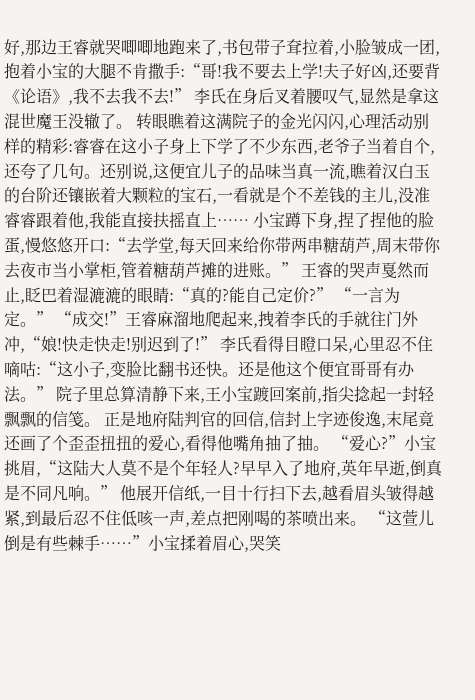好,那边王睿就哭唧唧地跑来了,书包带子耷拉着,小脸皱成一团,抱着小宝的大腿不肯撒手:“哥!我不要去上学!夫子好凶,还要背《论语》,我不去我不去!” 李氏在身后叉着腰叹气,显然是拿这混世魔王没辙了。 转眼瞧着这满院子的金光闪闪,心理活动别样的精彩:睿睿在这小子身上下学了不少东西,老爷子当着自个,还夸了几句。还别说,这便宜儿子的品味当真一流,瞧着汉白玉的台阶还镶嵌着大颗粒的宝石,一看就是个不差钱的主儿,没准睿睿跟着他,我能直接扶摇直上…… 小宝蹲下身,捏了捏他的脸蛋,慢悠悠开口:“去学堂,每天回来给你带两串糖葫芦,周末带你去夜市当小掌柜,管着糖葫芦摊的进账。” 王睿的哭声戛然而止,眨巴着湿漉漉的眼睛:“真的?能自己定价?” “一言为定。” “成交!”王睿麻溜地爬起来,拽着李氏的手就往门外冲,“娘!快走快走!别迟到了!” 李氏看得目瞪口呆,心里忍不住嘀咕:“这小子,变脸比翻书还快。还是他这个便宜哥哥有办法。” 院子里总算清静下来,王小宝踱回案前,指尖捻起一封轻飘飘的信笺。 正是地府陆判官的回信,信封上字迹俊逸,末尾竟还画了个歪歪扭扭的爱心,看得他嘴角抽了抽。 “爱心?”小宝挑眉,“这陆大人莫不是个年轻人?早早入了地府,英年早逝,倒真是不同凡响。” 他展开信纸,一目十行扫下去,越看眉头皱得越紧,到最后忍不住低咳一声,差点把刚喝的茶喷出来。 “这萱儿倒是有些棘手……”小宝揉着眉心,哭笑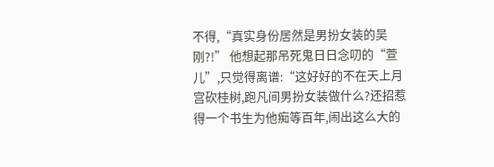不得,“真实身份居然是男扮女装的吴刚?!” 他想起那吊死鬼日日念叨的“萱儿”,只觉得离谱:“这好好的不在天上月宫砍桂树,跑凡间男扮女装做什么?还招惹得一个书生为他痴等百年,闹出这么大的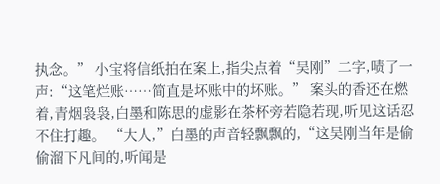执念。” 小宝将信纸拍在案上,指尖点着“吴刚”二字,啧了一声:“这笔烂账……简直是坏账中的坏账。” 案头的香还在燃着,青烟袅袅,白墨和陈思的虚影在茶杯旁若隐若现,听见这话忍不住打趣。 “大人,”白墨的声音轻飘飘的,“这吴刚当年是偷偷溜下凡间的,听闻是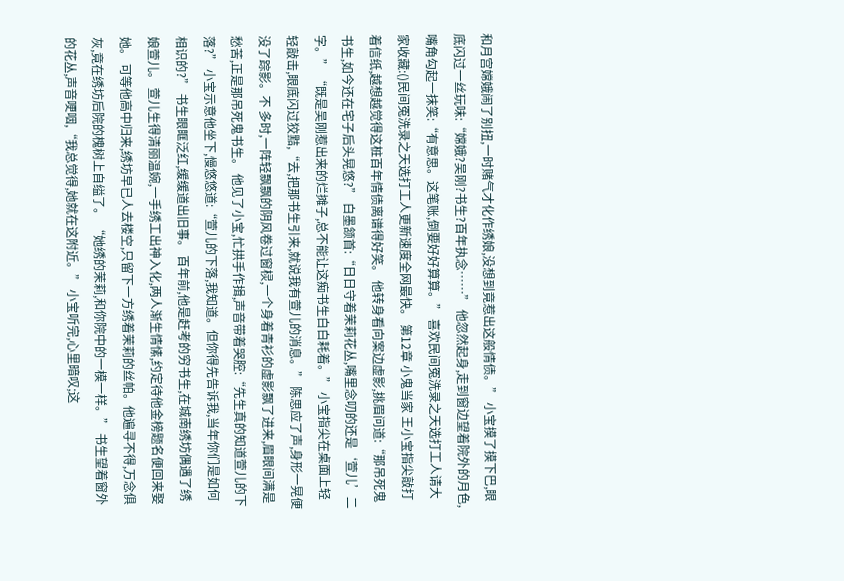和月宫嫦娥闹了别扭,一时赌气才化作绣娘,没想到竟惹出这般情债。” 小宝摸了摸下巴,眼底闪过一丝玩味:“嫦娥?吴刚?书生?百年执念……” 他忽然起身,走到窗边望着院外的月色,嘴角勾起一抹笑:“有意思。这笔账,倒要好好算算。” 喜欢民间冤洗录之天选打工人请大家收藏:()民间冤洗录之天选打工人更新速度全网最快。 第12章 小鬼当家 王小宝指尖敲打着信纸,越想越觉得这桩百年情债离谱得好笑。 他转身看向案边虚影,挑眉问道:“那吊死鬼书生,如今还在宅子后头晃悠?” 白墨颔首:“日日守着茉莉花丛,嘴里念叨的还是‘萱儿’二字。” “既是吴刚惹出来的烂摊子,总不能让这痴书生白白耗着。” 小宝指尖在桌面上轻轻敲击,眼底闪过狡黠,“去,把那书生引来,就说我有萱儿的消息。” 陈思应了声,身形一晃便没了踪影。不 多时,一阵轻飘飘的阴风卷过窗棂,一个身着青衫的虚影飘了进来,眉眼间满是愁苦,正是那吊死鬼书生。 他见了小宝,忙拱手作揖,声音带着哭腔:“先生真的知道萱儿的下落?” 小宝示意他坐下,慢悠悠道:“萱儿的下落,我知道。但你得先告诉我,当年你们是如何相识的?” 书生眼眶泛红,缓缓道出旧事。 百年前,他是赶考的穷书生,在城南绣坊偶遇了绣娘萱儿。 萱儿生得清丽温婉,一手绣工出神入化,两人渐生情愫,约定待他金榜题名便回来娶她。 可等他高中归来,绣坊早已人去楼空,只留下一方绣着茉莉的丝帕。他遍寻不得,万念俱灰,竟在绣坊后院的槐树上自缢了。 “她绣的茉莉,和你院中的一模一样。” 书生望着窗外的花丛,声音哽咽,“我总觉得,她就在这附近。” 小宝听完,心里暗叹;这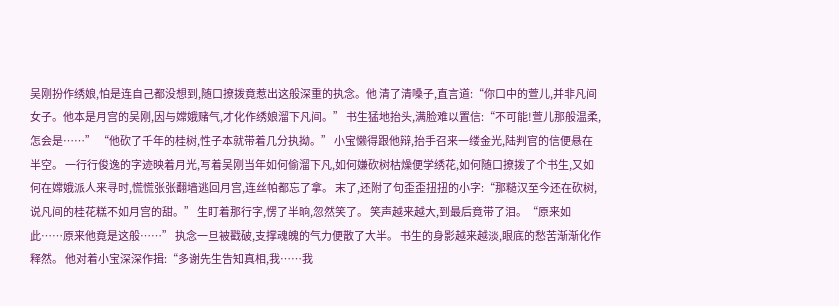吴刚扮作绣娘,怕是连自己都没想到,随口撩拨竟惹出这般深重的执念。他 清了清嗓子,直言道:“你口中的萱儿,并非凡间女子。他本是月宫的吴刚,因与嫦娥赌气,才化作绣娘溜下凡间。” 书生猛地抬头,满脸难以置信:“不可能!萱儿那般温柔,怎会是……” “他砍了千年的桂树,性子本就带着几分执拗。” 小宝懒得跟他辩,抬手召来一缕金光,陆判官的信便悬在半空。 一行行俊逸的字迹映着月光,写着吴刚当年如何偷溜下凡,如何嫌砍树枯燥便学绣花,如何随口撩拨了个书生,又如何在嫦娥派人来寻时,慌慌张张翻墙逃回月宫,连丝帕都忘了拿。 末了,还附了句歪歪扭扭的小字:“那糙汉至今还在砍树,说凡间的桂花糕不如月宫的甜。” 生盯着那行字,愣了半晌,忽然笑了。 笑声越来越大,到最后竟带了泪。“原来如此……原来他竟是这般……” 执念一旦被戳破,支撑魂魄的气力便散了大半。 书生的身影越来越淡,眼底的愁苦渐渐化作释然。 他对着小宝深深作揖:“多谢先生告知真相,我……我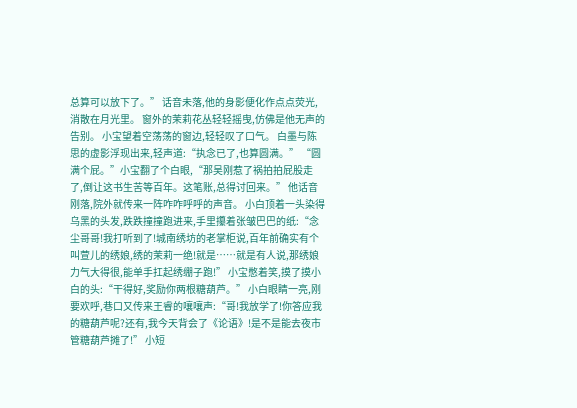总算可以放下了。” 话音未落,他的身影便化作点点荧光,消散在月光里。 窗外的茉莉花丛轻轻摇曳,仿佛是他无声的告别。 小宝望着空荡荡的窗边,轻轻叹了口气。 白墨与陈思的虚影浮现出来,轻声道:“执念已了,也算圆满。” “圆满个屁。”小宝翻了个白眼,“那吴刚惹了祸拍拍屁股走了,倒让这书生苦等百年。这笔账,总得讨回来。” 他话音刚落,院外就传来一阵咋咋呼呼的声音。 小白顶着一头染得乌黑的头发,跌跌撞撞跑进来,手里攥着张皱巴巴的纸:“念尘哥哥!我打听到了!城南绣坊的老掌柜说,百年前确实有个叫萱儿的绣娘,绣的茉莉一绝!就是……就是有人说,那绣娘力气大得很,能单手扛起绣绷子跑!” 小宝憋着笑,摸了摸小白的头:“干得好,奖励你两根糖葫芦。” 小白眼睛一亮,刚要欢呼,巷口又传来王睿的嚷嚷声:“哥!我放学了!你答应我的糖葫芦呢?还有,我今天背会了《论语》!是不是能去夜市管糖葫芦摊了!” 小短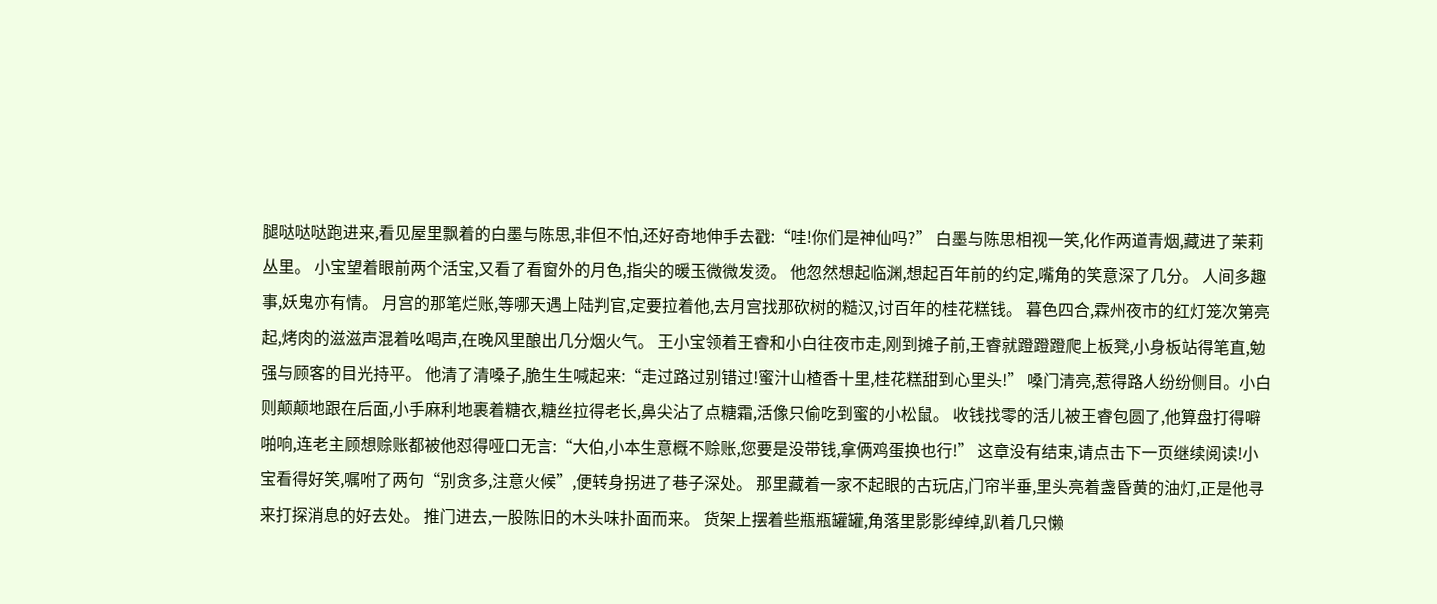腿哒哒哒跑进来,看见屋里飘着的白墨与陈思,非但不怕,还好奇地伸手去戳:“哇!你们是神仙吗?” 白墨与陈思相视一笑,化作两道青烟,藏进了茉莉丛里。 小宝望着眼前两个活宝,又看了看窗外的月色,指尖的暖玉微微发烫。 他忽然想起临渊,想起百年前的约定,嘴角的笑意深了几分。 人间多趣事,妖鬼亦有情。 月宫的那笔烂账,等哪天遇上陆判官,定要拉着他,去月宫找那砍树的糙汉,讨百年的桂花糕钱。 暮色四合,霖州夜市的红灯笼次第亮起,烤肉的滋滋声混着吆喝声,在晚风里酿出几分烟火气。 王小宝领着王睿和小白往夜市走,刚到摊子前,王睿就蹬蹬蹬爬上板凳,小身板站得笔直,勉强与顾客的目光持平。 他清了清嗓子,脆生生喊起来:“走过路过别错过!蜜汁山楂香十里,桂花糕甜到心里头!” 嗓门清亮,惹得路人纷纷侧目。小白则颠颠地跟在后面,小手麻利地裹着糖衣,糖丝拉得老长,鼻尖沾了点糖霜,活像只偷吃到蜜的小松鼠。 收钱找零的活儿被王睿包圆了,他算盘打得噼啪响,连老主顾想赊账都被他怼得哑口无言:“大伯,小本生意概不赊账,您要是没带钱,拿俩鸡蛋换也行!” 这章没有结束,请点击下一页继续阅读!小宝看得好笑,嘱咐了两句“别贪多,注意火候”,便转身拐进了巷子深处。 那里藏着一家不起眼的古玩店,门帘半垂,里头亮着盏昏黄的油灯,正是他寻来打探消息的好去处。 推门进去,一股陈旧的木头味扑面而来。 货架上摆着些瓶瓶罐罐,角落里影影绰绰,趴着几只懒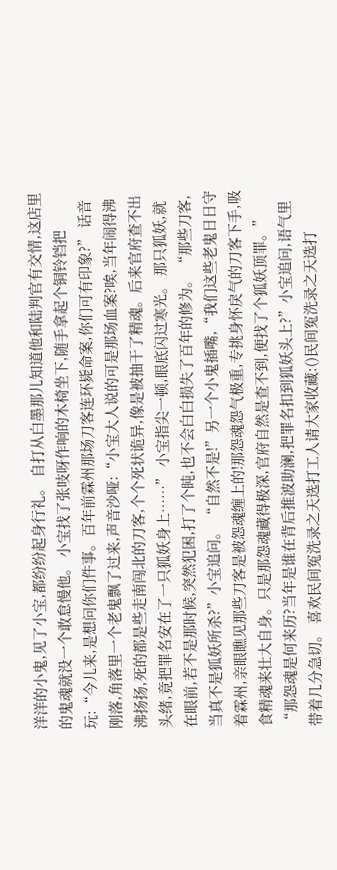洋洋的小鬼,见了小宝,都纷纷起身行礼。 自打从白墨那儿知道他和陆判官有交情,这店里的鬼魂就没一个敢怠慢他。 小宝找了张吱呀作响的木椅坐下,随手拿起个铜铃铛把玩:“今儿来,是想问你们件事。百年前霖州那场刀客连环毙命案,你们可有印象?” 话音刚落,角落里一个老鬼飘了过来,声音沙哑:“小宝大人说的可是那场血案?唉,当年闹得沸沸扬扬,死的都是些走南闯北的刀客,个个死状诡异,像是被抽干了精魂。后来官府查不出头绪,竟把罪名安在了一只狐妖身上……” 小宝指尖一顿,眼底闪过寒光。 那只狐妖,就在眼前,若不是那时候,突然犯困,打了个盹,也不会白白损失了百年的修为。 “那些刀客,当真不是狐妖所杀?”小宝追问。 “自然不是!”另一个小鬼插嘴,“我们这些老鬼日日守着霖州,亲眼瞧见那些刀客是被怨魂缠上的!那怨魂怨气极重,专挑身怀戾气的刀客下手,吸食精魂来壮大自身。只是那怨魂藏得极深,官府自然是查不到,便找了个狐妖顶罪。” “那怨魂是何来历?当年是谁在背后推波助澜,把罪名扣到狐妖头上?”小宝追问,语气里带着几分急切。 喜欢民间冤洗录之天选打工人请大家收藏:()民间冤洗录之天选打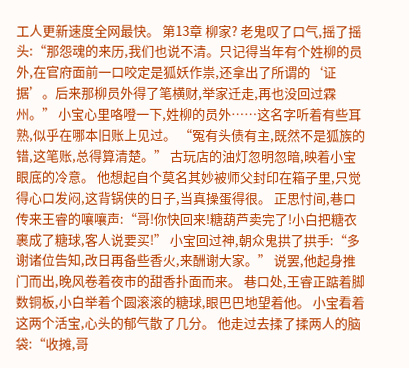工人更新速度全网最快。 第13章 柳家? 老鬼叹了口气,摇了摇头:“那怨魂的来历,我们也说不清。只记得当年有个姓柳的员外,在官府面前一口咬定是狐妖作祟,还拿出了所谓的‘证据’。后来那柳员外得了笔横财,举家迁走,再也没回过霖州。” 小宝心里咯噔一下,姓柳的员外……这名字听着有些耳熟,似乎在哪本旧账上见过。 “冤有头债有主,既然不是狐族的错,这笔账,总得算清楚。” 古玩店的油灯忽明忽暗,映着小宝眼底的冷意。 他想起自个莫名其妙被师父封印在箱子里,只觉得心口发闷,这背锅侠的日子,当真操蛋得很。 正思忖间,巷口传来王睿的嚷嚷声:“哥!你快回来!糖葫芦卖完了!小白把糖衣裹成了糖球,客人说要买!” 小宝回过神,朝众鬼拱了拱手:“多谢诸位告知,改日再备些香火,来酬谢大家。” 说罢,他起身推门而出,晚风卷着夜市的甜香扑面而来。 巷口处,王睿正踮着脚数铜板,小白举着个圆滚滚的糖球,眼巴巴地望着他。 小宝看着这两个活宝,心头的郁气散了几分。 他走过去揉了揉两人的脑袋:“收摊,哥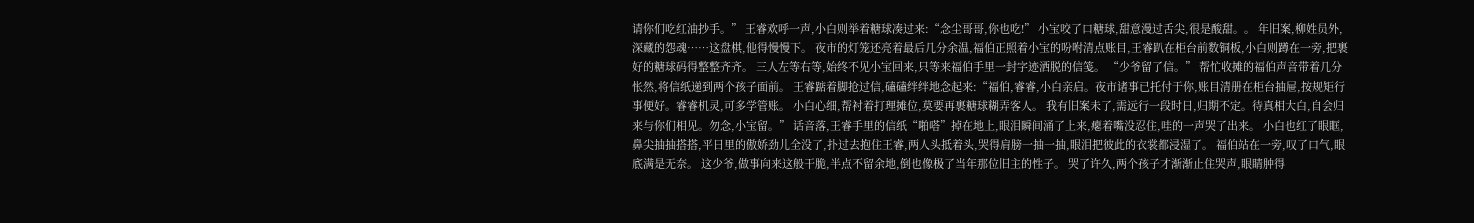请你们吃红油抄手。” 王睿欢呼一声,小白则举着糖球凑过来:“念尘哥哥,你也吃!” 小宝咬了口糖球,甜意漫过舌尖,很是酸甜。。 年旧案,柳姓员外,深藏的怨魂……这盘棋,他得慢慢下。 夜市的灯笼还亮着最后几分余温,福伯正照着小宝的吩咐清点账目,王睿趴在柜台前数铜板,小白则蹲在一旁,把裹好的糖球码得整整齐齐。 三人左等右等,始终不见小宝回来,只等来福伯手里一封字迹洒脱的信笺。 “少爷留了信。” 帮忙收摊的福伯声音带着几分怅然,将信纸递到两个孩子面前。 王睿踮着脚抢过信,磕磕绊绊地念起来:“福伯,睿睿,小白亲启。夜市诸事已托付于你,账目清册在柜台抽屉,按规矩行事便好。睿睿机灵,可多学管账。 小白心细,帮衬着打理摊位,莫要再裹糖球糊弄客人。 我有旧案未了,需远行一段时日,归期不定。待真相大白,自会归来与你们相见。勿念,小宝留。” 话音落,王睿手里的信纸“啪嗒”掉在地上,眼泪瞬间涌了上来,瘪着嘴没忍住,哇的一声哭了出来。 小白也红了眼眶,鼻尖抽抽搭搭,平日里的傲娇劲儿全没了,扑过去抱住王睿,两人头抵着头,哭得肩膀一抽一抽,眼泪把彼此的衣裳都浸湿了。 福伯站在一旁,叹了口气,眼底满是无奈。 这少爷,做事向来这般干脆,半点不留余地,倒也像极了当年那位旧主的性子。 哭了许久,两个孩子才渐渐止住哭声,眼睛肿得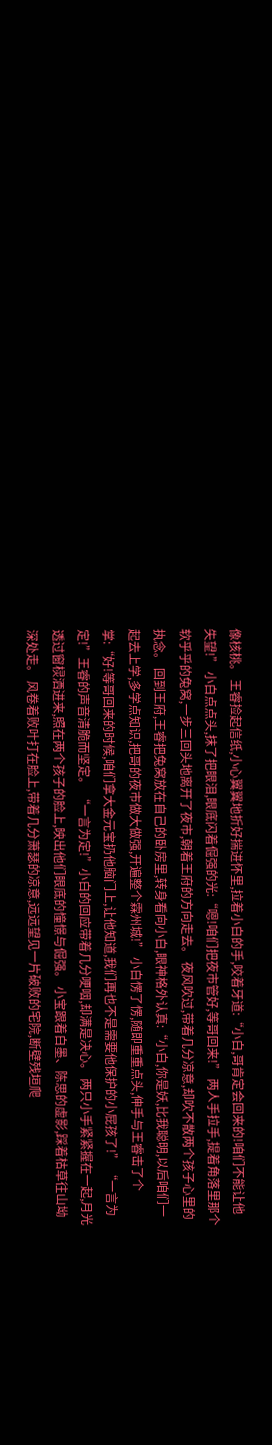像核桃。 王睿捡起信纸,小心翼翼地折好揣进怀里,拉着小白的手,咬着牙道:“小白,哥肯定会回来的!咱们不能让他失望!” 小白点点头,抹了把眼泪,眼底闪着倔强的光:“嗯!咱们把夜市管好,等哥回来!” 两人手拉手,提着角落里那个软乎乎的兔窝,一步三回头地离开了夜市,朝着王府的方向走去。 夜风吹过,带着几分凉意,却吹不散两个孩子心里的执念。 回到王府,王睿把兔窝放在自己的卧房里,转身看向小白,眼神格外认真:“小白,你是妖,比我聪明,以后咱们一起去上学,多学点知识,把哥的夜市做大做强,开遍整个霖州城!” 小白愣了愣,随即重重点头,伸手与王睿击了个掌:“好!等哥回来的时候,咱们拿大金元宝扔他脑门上,让他知道,我们再也不是需要他保护的小屁孩了!” “一言为定!”王睿的声音清脆而坚定。 “一言为定!”小白的回应带着几分哽咽,却满是决心。 两只小手紧紧握在一起,月光透过窗棂洒进来,照在两个孩子的脸上,映出他们眼底的憧憬与倔强。 小宝跟着白墨、陈思的虚影,踩着枯草往山坳深处走。 风卷着败叶打在脸上,带着几分萧瑟的凉意,远远望见一片破败的宅院,断壁残垣爬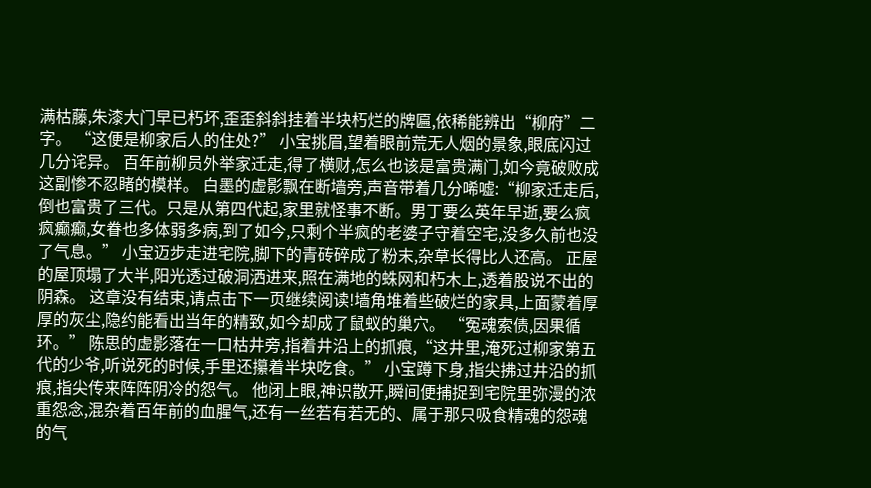满枯藤,朱漆大门早已朽坏,歪歪斜斜挂着半块朽烂的牌匾,依稀能辨出“柳府”二字。 “这便是柳家后人的住处?” 小宝挑眉,望着眼前荒无人烟的景象,眼底闪过几分诧异。 百年前柳员外举家迁走,得了横财,怎么也该是富贵满门,如今竟破败成这副惨不忍睹的模样。 白墨的虚影飘在断墙旁,声音带着几分唏嘘:“柳家迁走后,倒也富贵了三代。只是从第四代起,家里就怪事不断。男丁要么英年早逝,要么疯疯癫癫,女眷也多体弱多病,到了如今,只剩个半疯的老婆子守着空宅,没多久前也没了气息。” 小宝迈步走进宅院,脚下的青砖碎成了粉末,杂草长得比人还高。 正屋的屋顶塌了大半,阳光透过破洞洒进来,照在满地的蛛网和朽木上,透着股说不出的阴森。 这章没有结束,请点击下一页继续阅读!墙角堆着些破烂的家具,上面蒙着厚厚的灰尘,隐约能看出当年的精致,如今却成了鼠蚁的巢穴。 “冤魂索债,因果循环。” 陈思的虚影落在一口枯井旁,指着井沿上的抓痕,“这井里,淹死过柳家第五代的少爷,听说死的时候,手里还攥着半块吃食。” 小宝蹲下身,指尖拂过井沿的抓痕,指尖传来阵阵阴冷的怨气。 他闭上眼,神识散开,瞬间便捕捉到宅院里弥漫的浓重怨念,混杂着百年前的血腥气,还有一丝若有若无的、属于那只吸食精魂的怨魂的气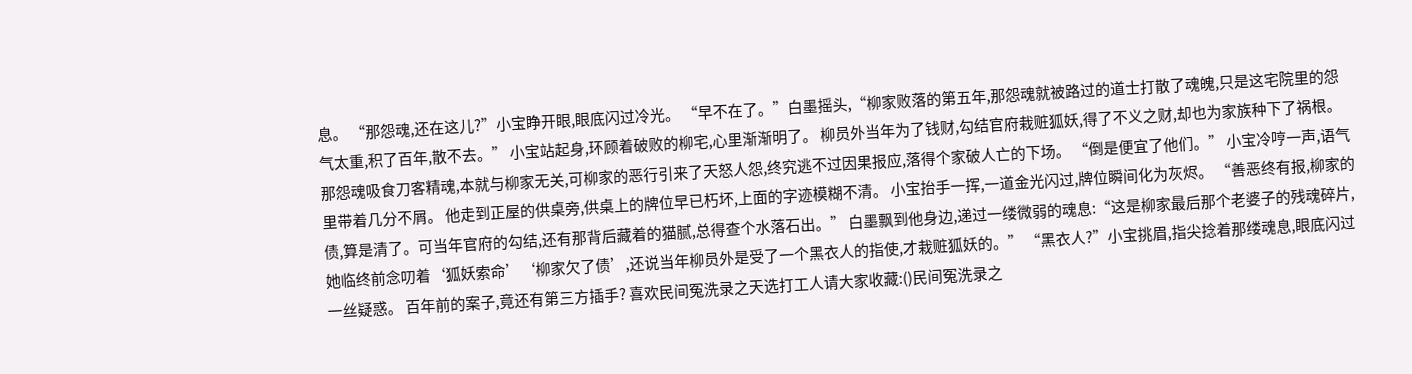息。 “那怨魂,还在这儿?”小宝睁开眼,眼底闪过冷光。 “早不在了。”白墨摇头,“柳家败落的第五年,那怨魂就被路过的道士打散了魂魄,只是这宅院里的怨气太重,积了百年,散不去。” 小宝站起身,环顾着破败的柳宅,心里渐渐明了。 柳员外当年为了钱财,勾结官府栽赃狐妖,得了不义之财,却也为家族种下了祸根。 那怨魂吸食刀客精魂,本就与柳家无关,可柳家的恶行引来了天怒人怨,终究逃不过因果报应,落得个家破人亡的下场。 “倒是便宜了他们。” 小宝冷哼一声,语气里带着几分不屑。 他走到正屋的供桌旁,供桌上的牌位早已朽坏,上面的字迹模糊不清。 小宝抬手一挥,一道金光闪过,牌位瞬间化为灰烬。 “善恶终有报,柳家的债,算是清了。可当年官府的勾结,还有那背后藏着的猫腻,总得查个水落石出。” 白墨飘到他身边,递过一缕微弱的魂息:“这是柳家最后那个老婆子的残魂碎片,她临终前念叨着‘狐妖索命’‘柳家欠了债’,还说当年柳员外是受了一个黑衣人的指使,才栽赃狐妖的。” “黑衣人?”小宝挑眉,指尖捻着那缕魂息,眼底闪过一丝疑惑。 百年前的案子,竟还有第三方插手? 喜欢民间冤洗录之天选打工人请大家收藏:()民间冤洗录之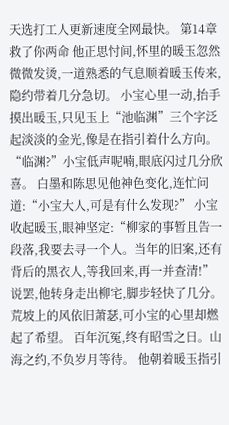天选打工人更新速度全网最快。 第14章 救了你两命 他正思忖间,怀里的暖玉忽然微微发烫,一道熟悉的气息顺着暖玉传来,隐约带着几分急切。 小宝心里一动,抬手摸出暖玉,只见玉上“池临渊”三个字泛起淡淡的金光,像是在指引着什么方向。 “临渊?”小宝低声呢喃,眼底闪过几分欣喜。 白墨和陈思见他神色变化,连忙问道:“小宝大人,可是有什么发现?” 小宝收起暖玉,眼神坚定:“柳家的事暂且告一段落,我要去寻一个人。当年的旧案,还有背后的黑衣人,等我回来,再一并查清!” 说罢,他转身走出柳宅,脚步轻快了几分。 荒坡上的风依旧萧瑟,可小宝的心里却燃起了希望。 百年沉冤,终有昭雪之日。山海之约,不负岁月等待。 他朝着暖玉指引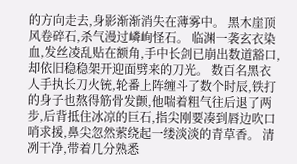的方向走去,身影渐渐消失在薄雾中。 黑木崖顶风卷碎石,杀气漫过嶙峋怪石。 临渊一袭玄衣染血,发丝凌乱贴在额角,手中长剑已崩出数道豁口,却依旧稳稳架开迎面劈来的刀光。 数百名黑衣人手执长刀火铳,轮番上阵缠斗了数个时辰,铁打的身子也熬得筋骨发颤,他喘着粗气往后退了两步,后背抵住冰凉的巨石,指尖刚要凑到唇边吹口哨求援,鼻尖忽然萦绕起一缕淡淡的青草香。 清冽干净,带着几分熟悉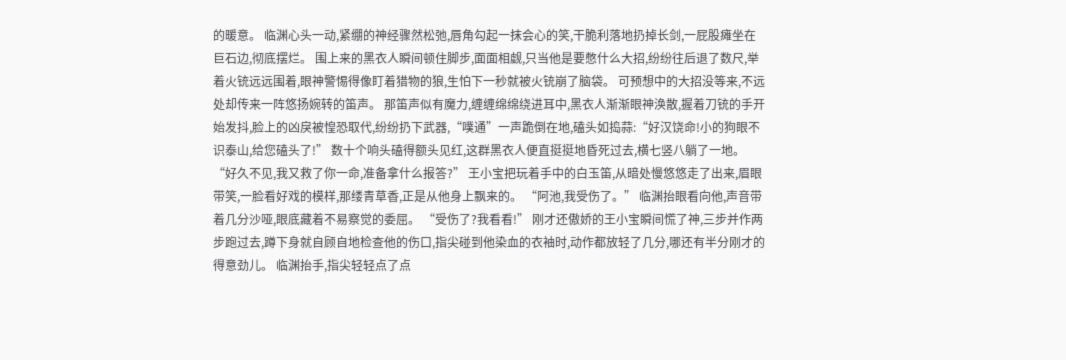的暖意。 临渊心头一动,紧绷的神经骤然松弛,唇角勾起一抹会心的笑,干脆利落地扔掉长剑,一屁股瘫坐在巨石边,彻底摆烂。 围上来的黑衣人瞬间顿住脚步,面面相觑,只当他是要憋什么大招,纷纷往后退了数尺,举着火铳远远围着,眼神警惕得像盯着猎物的狼,生怕下一秒就被火铳崩了脑袋。 可预想中的大招没等来,不远处却传来一阵悠扬婉转的笛声。 那笛声似有魔力,缠缠绵绵绕进耳中,黑衣人渐渐眼神涣散,握着刀铳的手开始发抖,脸上的凶戾被惶恐取代,纷纷扔下武器,“噗通”一声跪倒在地,磕头如捣蒜:“好汉饶命!小的狗眼不识泰山,给您磕头了!” 数十个响头磕得额头见红,这群黑衣人便直挺挺地昏死过去,横七竖八躺了一地。 “好久不见,我又救了你一命,准备拿什么报答?” 王小宝把玩着手中的白玉笛,从暗处慢悠悠走了出来,眉眼带笑,一脸看好戏的模样,那缕青草香,正是从他身上飘来的。 “阿池,我受伤了。” 临渊抬眼看向他,声音带着几分沙哑,眼底藏着不易察觉的委屈。 “受伤了?我看看!” 刚才还傲娇的王小宝瞬间慌了神,三步并作两步跑过去,蹲下身就自顾自地检查他的伤口,指尖碰到他染血的衣袖时,动作都放轻了几分,哪还有半分刚才的得意劲儿。 临渊抬手,指尖轻轻点了点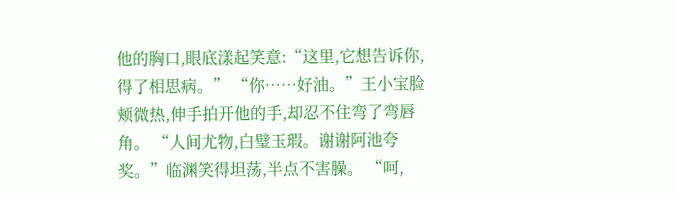他的胸口,眼底漾起笑意:“这里,它想告诉你,得了相思病。” “你……好油。”王小宝脸颊微热,伸手拍开他的手,却忍不住弯了弯唇角。 “人间尤物,白璧玉瑕。谢谢阿池夸奖。”临渊笑得坦荡,半点不害臊。 “呵,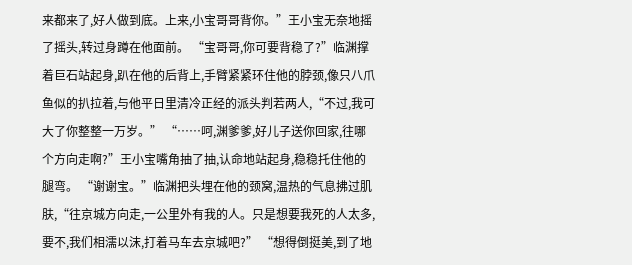来都来了,好人做到底。上来,小宝哥哥背你。”王小宝无奈地摇了摇头,转过身蹲在他面前。 “宝哥哥,你可要背稳了?”临渊撑着巨石站起身,趴在他的后背上,手臂紧紧环住他的脖颈,像只八爪鱼似的扒拉着,与他平日里清冷正经的派头判若两人,“不过,我可大了你整整一万岁。” “……呵,渊爹爹,好儿子送你回家,往哪个方向走啊?”王小宝嘴角抽了抽,认命地站起身,稳稳托住他的腿弯。 “谢谢宝。”临渊把头埋在他的颈窝,温热的气息拂过肌肤,“往京城方向走,一公里外有我的人。只是想要我死的人太多,要不,我们相濡以沫,打着马车去京城吧?” “想得倒挺美,到了地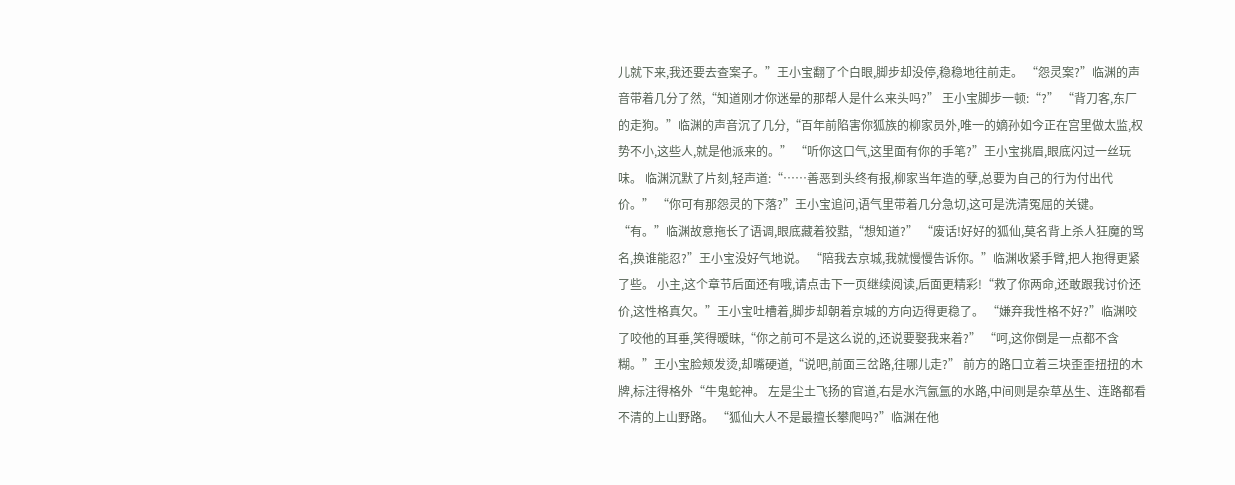儿就下来,我还要去查案子。”王小宝翻了个白眼,脚步却没停,稳稳地往前走。 “怨灵案?”临渊的声音带着几分了然,“知道刚才你迷晕的那帮人是什么来头吗?” 王小宝脚步一顿:“?” “背刀客,东厂的走狗。”临渊的声音沉了几分,“百年前陷害你狐族的柳家员外,唯一的嫡孙如今正在宫里做太监,权势不小,这些人,就是他派来的。” “听你这口气,这里面有你的手笔?”王小宝挑眉,眼底闪过一丝玩味。 临渊沉默了片刻,轻声道:“……善恶到头终有报,柳家当年造的孽,总要为自己的行为付出代价。” “你可有那怨灵的下落?”王小宝追问,语气里带着几分急切,这可是洗清冤屈的关键。 “有。”临渊故意拖长了语调,眼底藏着狡黠,“想知道?” “废话!好好的狐仙,莫名背上杀人狂魔的骂名,换谁能忍?”王小宝没好气地说。 “陪我去京城,我就慢慢告诉你。”临渊收紧手臂,把人抱得更紧了些。 小主,这个章节后面还有哦,请点击下一页继续阅读,后面更精彩!“救了你两命,还敢跟我讨价还价,这性格真欠。”王小宝吐槽着,脚步却朝着京城的方向迈得更稳了。 “嫌弃我性格不好?”临渊咬了咬他的耳垂,笑得暧昧,“你之前可不是这么说的,还说要娶我来着?” “呵,这你倒是一点都不含糊。”王小宝脸颊发烫,却嘴硬道,“说吧,前面三岔路,往哪儿走?” 前方的路口立着三块歪歪扭扭的木牌,标注得格外“牛鬼蛇神。 左是尘土飞扬的官道,右是水汽氤氲的水路,中间则是杂草丛生、连路都看不清的上山野路。 “狐仙大人不是最擅长攀爬吗?”临渊在他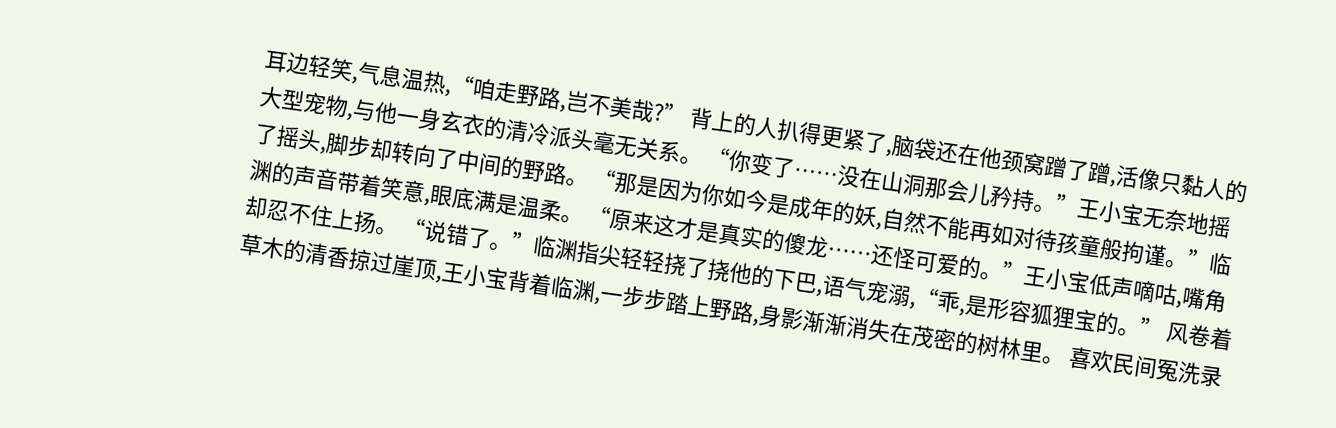耳边轻笑,气息温热,“咱走野路,岂不美哉?” 背上的人扒得更紧了,脑袋还在他颈窝蹭了蹭,活像只黏人的大型宠物,与他一身玄衣的清冷派头毫无关系。 “你变了……没在山洞那会儿矜持。”王小宝无奈地摇了摇头,脚步却转向了中间的野路。 “那是因为你如今是成年的妖,自然不能再如对待孩童般拘谨。”临渊的声音带着笑意,眼底满是温柔。 “原来这才是真实的傻龙……还怪可爱的。”王小宝低声嘀咕,嘴角却忍不住上扬。 “说错了。”临渊指尖轻轻挠了挠他的下巴,语气宠溺,“乖,是形容狐狸宝的。” 风卷着草木的清香掠过崖顶,王小宝背着临渊,一步步踏上野路,身影渐渐消失在茂密的树林里。 喜欢民间冤洗录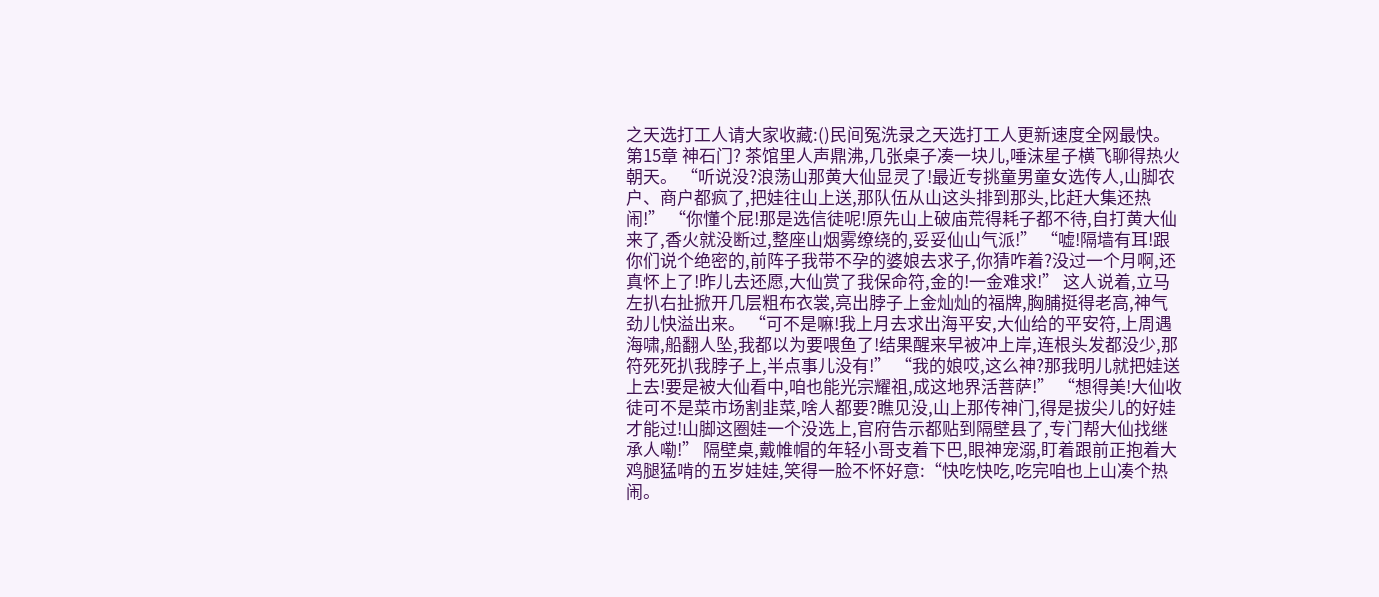之天选打工人请大家收藏:()民间冤洗录之天选打工人更新速度全网最快。 第15章 神石门? 茶馆里人声鼎沸,几张桌子凑一块儿,唾沫星子横飞聊得热火朝天。 “听说没?浪荡山那黄大仙显灵了!最近专挑童男童女选传人,山脚农户、商户都疯了,把娃往山上送,那队伍从山这头排到那头,比赶大集还热闹!” “你懂个屁!那是选信徒呢!原先山上破庙荒得耗子都不待,自打黄大仙来了,香火就没断过,整座山烟雾缭绕的,妥妥仙山气派!” “嘘!隔墙有耳!跟你们说个绝密的,前阵子我带不孕的婆娘去求子,你猜咋着?没过一个月啊,还真怀上了!昨儿去还愿,大仙赏了我保命符,金的!一金难求!” 这人说着,立马左扒右扯掀开几层粗布衣裳,亮出脖子上金灿灿的福牌,胸脯挺得老高,神气劲儿快溢出来。 “可不是嘛!我上月去求出海平安,大仙给的平安符,上周遇海啸,船翻人坠,我都以为要喂鱼了!结果醒来早被冲上岸,连根头发都没少,那符死死扒我脖子上,半点事儿没有!” “我的娘哎,这么神?那我明儿就把娃送上去!要是被大仙看中,咱也能光宗耀祖,成这地界活菩萨!” “想得美!大仙收徒可不是菜市场割韭菜,啥人都要?瞧见没,山上那传神门,得是拔尖儿的好娃才能过!山脚这圈娃一个没选上,官府告示都贴到隔壁县了,专门帮大仙找继承人嘞!” 隔壁桌,戴帷帽的年轻小哥支着下巴,眼神宠溺,盯着跟前正抱着大鸡腿猛啃的五岁娃娃,笑得一脸不怀好意:“快吃快吃,吃完咱也上山凑个热闹。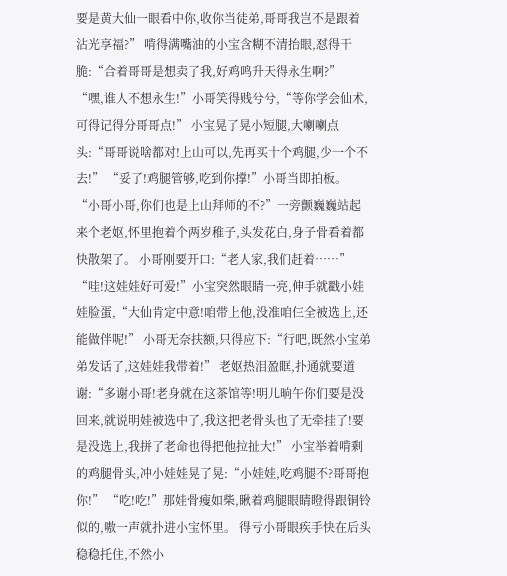要是黄大仙一眼看中你,收你当徒弟,哥哥我岂不是跟着沾光享福?” 啃得满嘴油的小宝含糊不清抬眼,怼得干脆:“合着哥哥是想卖了我,好鸡鸣升天得永生啊?” “嘿,谁人不想永生!”小哥笑得贱兮兮,“等你学会仙术,可得记得分哥哥点!” 小宝晃了晃小短腿,大喇喇点头:“哥哥说啥都对!上山可以,先再买十个鸡腿,少一个不去!” “妥了!鸡腿管够,吃到你撑!”小哥当即拍板。 “小哥小哥,你们也是上山拜师的不?”一旁颤巍巍站起来个老妪,怀里抱着个两岁稚子,头发花白,身子骨看着都快散架了。 小哥刚要开口:“老人家,我们赶着……” “哇!这娃娃好可爱!”小宝突然眼睛一亮,伸手就戳小娃娃脸蛋,“大仙肯定中意!咱带上他,没准咱仨全被选上,还能做伴呢!” 小哥无奈扶额,只得应下:“行吧,既然小宝弟弟发话了,这娃娃我带着!” 老妪热泪盈眶,扑通就要道谢:“多谢小哥!老身就在这茶馆等!明儿晌午你们要是没回来,就说明娃被选中了,我这把老骨头也了无牵挂了!要是没选上,我拼了老命也得把他拉扯大!” 小宝举着啃剩的鸡腿骨头,冲小娃娃晃了晃:“小娃娃,吃鸡腿不?哥哥抱你!” “吃!吃!”那娃骨瘦如柴,瞅着鸡腿眼睛瞪得跟铜铃似的,嗷一声就扑进小宝怀里。 得亏小哥眼疾手快在后头稳稳托住,不然小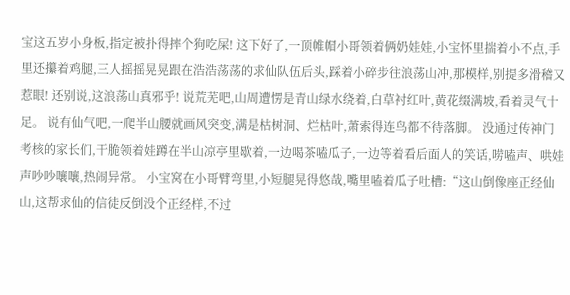宝这五岁小身板,指定被扑得摔个狗吃屎! 这下好了,一顶帷帽小哥领着俩奶娃娃,小宝怀里揣着小不点,手里还攥着鸡腿,三人摇摇晃晃跟在浩浩荡荡的求仙队伍后头,踩着小碎步往浪荡山冲,那模样,别提多滑稽又惹眼! 还别说,这浪荡山真邪乎! 说荒芜吧,山周遭愣是青山绿水绕着,白草衬红叶,黄花缀满坡,看着灵气十足。 说有仙气吧,一爬半山腰就画风突变,满是枯树洞、烂枯叶,萧索得连鸟都不待落脚。 没通过传神门考核的家长们,干脆领着娃蹲在半山凉亭里歇着,一边喝茶嗑瓜子,一边等着看后面人的笑话,唠嗑声、哄娃声吵吵嚷嚷,热闹异常。 小宝窝在小哥臂弯里,小短腿晃得悠哉,嘴里嗑着瓜子吐槽:“这山倒像座正经仙山,这帮求仙的信徒反倒没个正经样,不过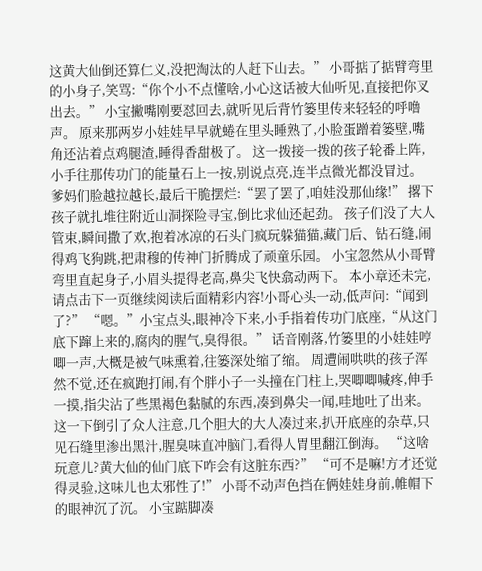这黄大仙倒还算仁义,没把淘汰的人赶下山去。” 小哥掂了掂臂弯里的小身子,笑骂:“你个小不点懂啥,小心这话被大仙听见,直接把你叉出去。” 小宝撇嘴刚要怼回去,就听见后背竹篓里传来轻轻的呼噜声。 原来那两岁小娃娃早早就蜷在里头睡熟了,小脸蛋蹭着篓壁,嘴角还沾着点鸡腿渣,睡得香甜极了。 这一拨接一拨的孩子轮番上阵,小手往那传功门的能量石上一按,别说点亮,连半点微光都没冒过。 爹妈们脸越拉越长,最后干脆摆烂:“罢了罢了,咱娃没那仙缘!” 撂下孩子就扎堆往附近山洞探险寻宝,倒比求仙还起劲。 孩子们没了大人管束,瞬间撒了欢,抱着冰凉的石头门疯玩躲猫猫,藏门后、钻石缝,闹得鸡飞狗跳,把肃穆的传神门折腾成了顽童乐园。 小宝忽然从小哥臂弯里直起身子,小眉头提得老高,鼻尖飞快翕动两下。 本小章还未完,请点击下一页继续阅读后面精彩内容!小哥心头一动,低声问:“闻到了?” “嗯。”小宝点头,眼神冷下来,小手指着传功门底座,“从这门底下蹿上来的,腐肉的腥气,臭得很。” 话音刚落,竹篓里的小娃娃哼唧一声,大概是被气味熏着,往篓深处缩了缩。 周遭闹哄哄的孩子浑然不觉,还在疯跑打闹,有个胖小子一头撞在门柱上,哭唧唧喊疼,伸手一摸,指尖沾了些黑褐色黏腻的东西,凑到鼻尖一闻,哇地吐了出来。 这一下倒引了众人注意,几个胆大的大人凑过来,扒开底座的杂草,只见石缝里渗出黑汁,腥臭味直冲脑门,看得人胃里翻江倒海。 “这啥玩意儿?黄大仙的仙门底下咋会有这脏东西?” “可不是嘛!方才还觉得灵验,这味儿也太邪性了!” 小哥不动声色挡在俩娃娃身前,帷帽下的眼神沉了沉。 小宝踮脚凑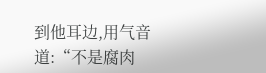到他耳边,用气音道:“不是腐肉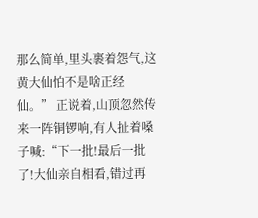那么简单,里头裹着怨气,这黄大仙怕不是啥正经仙。” 正说着,山顶忽然传来一阵铜锣响,有人扯着嗓子喊:“下一批!最后一批了!大仙亲自相看,错过再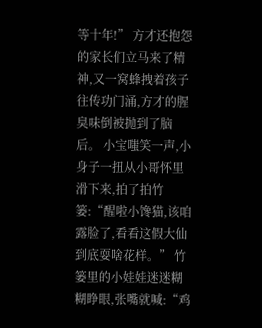等十年!” 方才还抱怨的家长们立马来了精神,又一窝蜂拽着孩子往传功门涌,方才的腥臭味倒被抛到了脑后。 小宝嗤笑一声,小身子一扭从小哥怀里滑下来,拍了拍竹篓:“醒啦小馋猫,该咱露脸了,看看这假大仙到底耍啥花样。” 竹篓里的小娃娃迷迷糊糊睁眼,张嘴就喊:“鸡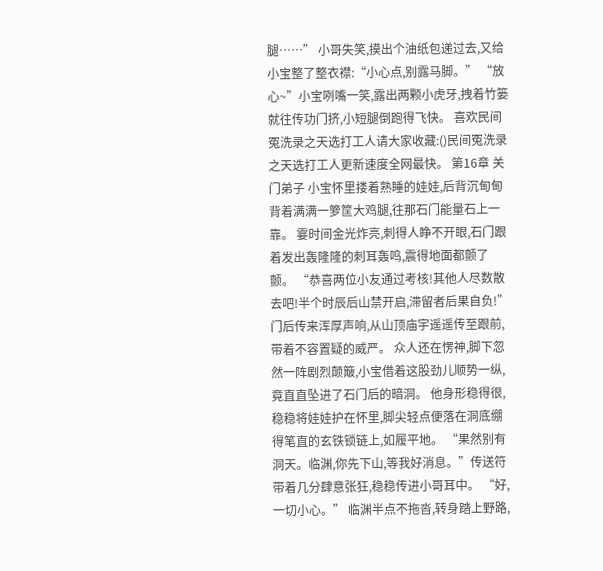腿……” 小哥失笑,摸出个油纸包递过去,又给小宝整了整衣襟:“小心点,别露马脚。” “放心~”小宝咧嘴一笑,露出两颗小虎牙,拽着竹篓就往传功门挤,小短腿倒跑得飞快。 喜欢民间冤洗录之天选打工人请大家收藏:()民间冤洗录之天选打工人更新速度全网最快。 第16章 关门弟子 小宝怀里搂着熟睡的娃娃,后背沉甸甸背着满满一箩筐大鸡腿,往那石门能量石上一靠。 霎时间金光炸亮,刺得人睁不开眼,石门跟着发出轰隆隆的刺耳轰鸣,震得地面都颤了颤。 “恭喜两位小友通过考核!其他人尽数散去吧!半个时辰后山禁开启,滞留者后果自负!” 门后传来浑厚声响,从山顶庙宇遥遥传至跟前,带着不容置疑的威严。 众人还在愣神,脚下忽然一阵剧烈颠簸,小宝借着这股劲儿顺势一纵,竟直直坠进了石门后的暗洞。 他身形稳得很,稳稳将娃娃护在怀里,脚尖轻点便落在洞底绷得笔直的玄铁锁链上,如履平地。 “果然别有洞天。临渊,你先下山,等我好消息。”传送符带着几分肆意张狂,稳稳传进小哥耳中。 “好,一切小心。” 临渊半点不拖沓,转身踏上野路,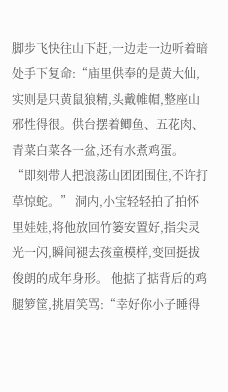脚步飞快往山下赶,一边走一边听着暗处手下复命:“庙里供奉的是黄大仙,实则是只黄鼠狼精,头戴帷帽,整座山邪性得很。供台摆着鲫鱼、五花肉、青菜白菜各一盆,还有水煮鸡蛋。 “即刻带人把浪荡山团团围住,不许打草惊蛇。” 洞内,小宝轻轻拍了拍怀里娃娃,将他放回竹篓安置好,指尖灵光一闪,瞬间褪去孩童模样,变回挺拔俊朗的成年身形。 他掂了掂背后的鸡腿箩筐,挑眉笑骂:“幸好你小子睡得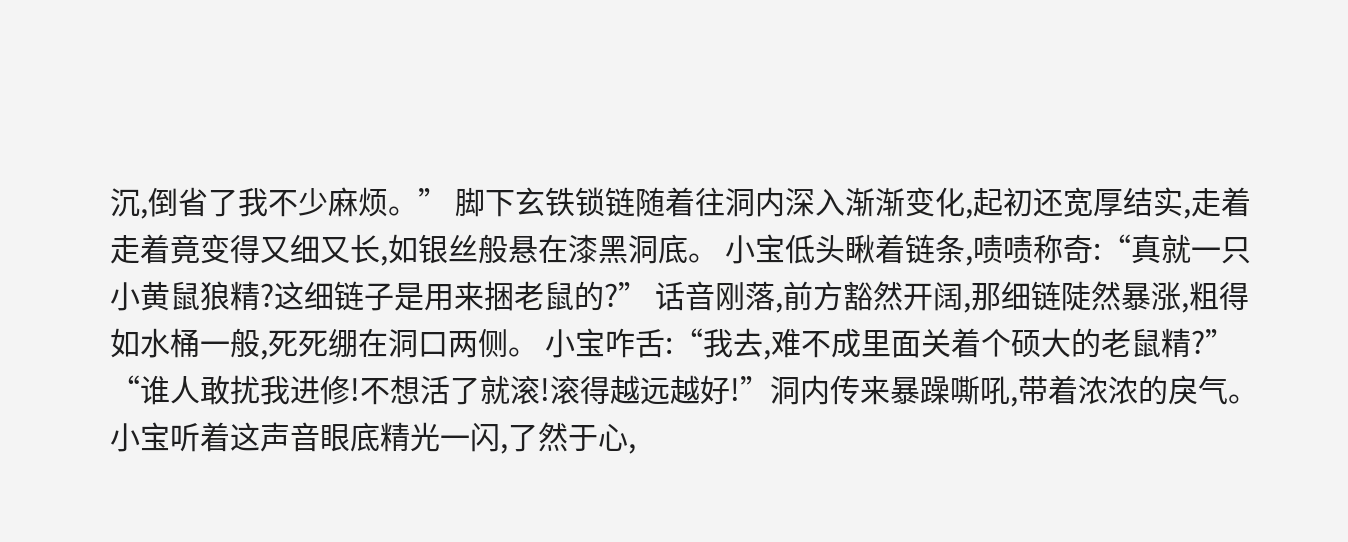沉,倒省了我不少麻烦。” 脚下玄铁锁链随着往洞内深入渐渐变化,起初还宽厚结实,走着走着竟变得又细又长,如银丝般悬在漆黑洞底。 小宝低头瞅着链条,啧啧称奇:“真就一只小黄鼠狼精?这细链子是用来捆老鼠的?” 话音刚落,前方豁然开阔,那细链陡然暴涨,粗得如水桶一般,死死绷在洞口两侧。 小宝咋舌:“我去,难不成里面关着个硕大的老鼠精?” “谁人敢扰我进修!不想活了就滚!滚得越远越好!”洞内传来暴躁嘶吼,带着浓浓的戾气。 小宝听着这声音眼底精光一闪,了然于心,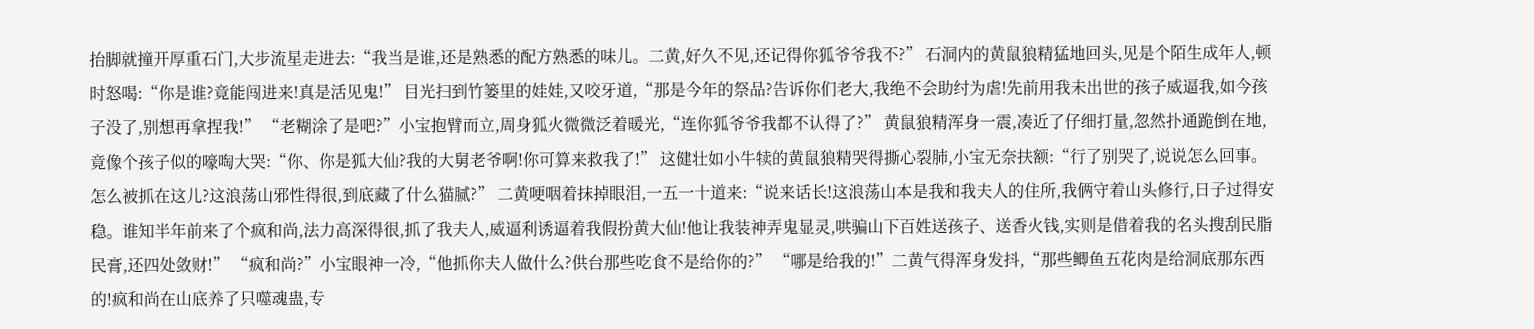抬脚就撞开厚重石门,大步流星走进去:“我当是谁,还是熟悉的配方熟悉的味儿。二黄,好久不见,还记得你狐爷爷我不?” 石洞内的黄鼠狼精猛地回头,见是个陌生成年人,顿时怒喝:“你是谁?竟能闯进来!真是活见鬼!” 目光扫到竹篓里的娃娃,又咬牙道,“那是今年的祭品?告诉你们老大,我绝不会助纣为虐!先前用我未出世的孩子威逼我,如今孩子没了,别想再拿捏我!” “老糊涂了是吧?”小宝抱臂而立,周身狐火微微泛着暖光,“连你狐爷爷我都不认得了?” 黄鼠狼精浑身一震,凑近了仔细打量,忽然扑通跪倒在地,竟像个孩子似的嚎啕大哭:“你、你是狐大仙?我的大舅老爷啊!你可算来救我了!” 这健壮如小牛犊的黄鼠狼精哭得撕心裂肺,小宝无奈扶额:“行了别哭了,说说怎么回事。怎么被抓在这儿?这浪荡山邪性得很,到底藏了什么猫腻?” 二黄哽咽着抹掉眼泪,一五一十道来:“说来话长!这浪荡山本是我和我夫人的住所,我俩守着山头修行,日子过得安稳。谁知半年前来了个疯和尚,法力高深得很,抓了我夫人,威逼利诱逼着我假扮黄大仙!他让我装神弄鬼显灵,哄骗山下百姓送孩子、送香火钱,实则是借着我的名头搜刮民脂民膏,还四处敛财!” “疯和尚?”小宝眼神一冷,“他抓你夫人做什么?供台那些吃食不是给你的?” “哪是给我的!”二黄气得浑身发抖,“那些鲫鱼五花肉是给洞底那东西的!疯和尚在山底养了只噬魂蛊,专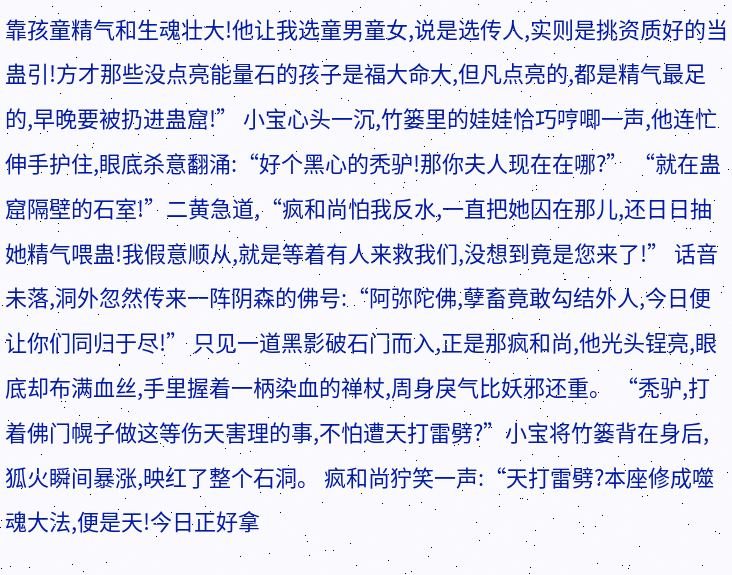靠孩童精气和生魂壮大!他让我选童男童女,说是选传人,实则是挑资质好的当蛊引!方才那些没点亮能量石的孩子是福大命大,但凡点亮的,都是精气最足的,早晚要被扔进蛊窟!” 小宝心头一沉,竹篓里的娃娃恰巧哼唧一声,他连忙伸手护住,眼底杀意翻涌:“好个黑心的秃驴!那你夫人现在在哪?” “就在蛊窟隔壁的石室!”二黄急道,“疯和尚怕我反水,一直把她囚在那儿,还日日抽她精气喂蛊!我假意顺从,就是等着有人来救我们,没想到竟是您来了!” 话音未落,洞外忽然传来一阵阴森的佛号:“阿弥陀佛,孽畜竟敢勾结外人,今日便让你们同归于尽!” 只见一道黑影破石门而入,正是那疯和尚,他光头锃亮,眼底却布满血丝,手里握着一柄染血的禅杖,周身戾气比妖邪还重。 “秃驴,打着佛门幌子做这等伤天害理的事,不怕遭天打雷劈?”小宝将竹篓背在身后,狐火瞬间暴涨,映红了整个石洞。 疯和尚狞笑一声:“天打雷劈?本座修成噬魂大法,便是天!今日正好拿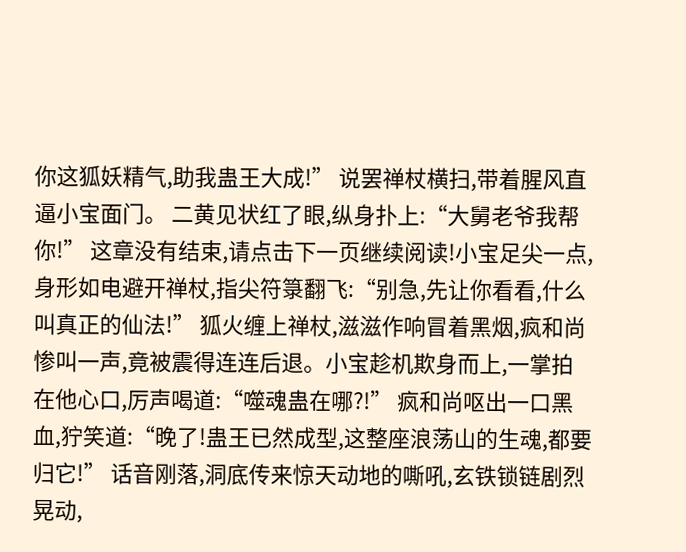你这狐妖精气,助我蛊王大成!” 说罢禅杖横扫,带着腥风直逼小宝面门。 二黄见状红了眼,纵身扑上:“大舅老爷我帮你!” 这章没有结束,请点击下一页继续阅读!小宝足尖一点,身形如电避开禅杖,指尖符箓翻飞:“别急,先让你看看,什么叫真正的仙法!” 狐火缠上禅杖,滋滋作响冒着黑烟,疯和尚惨叫一声,竟被震得连连后退。小宝趁机欺身而上,一掌拍在他心口,厉声喝道:“噬魂蛊在哪?!” 疯和尚呕出一口黑血,狞笑道:“晚了!蛊王已然成型,这整座浪荡山的生魂,都要归它!” 话音刚落,洞底传来惊天动地的嘶吼,玄铁锁链剧烈晃动,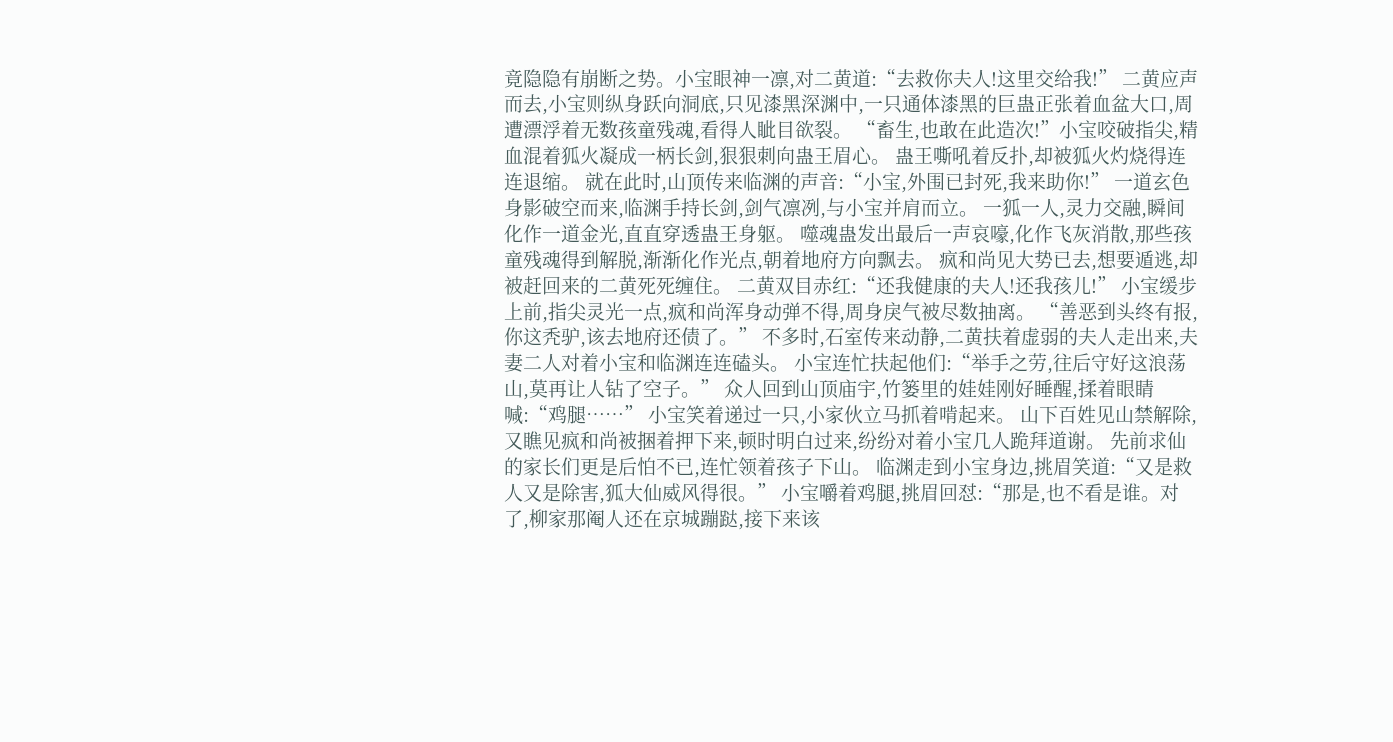竟隐隐有崩断之势。小宝眼神一凛,对二黄道:“去救你夫人!这里交给我!” 二黄应声而去,小宝则纵身跃向洞底,只见漆黑深渊中,一只通体漆黑的巨蛊正张着血盆大口,周遭漂浮着无数孩童残魂,看得人眦目欲裂。 “畜生,也敢在此造次!”小宝咬破指尖,精血混着狐火凝成一柄长剑,狠狠刺向蛊王眉心。 蛊王嘶吼着反扑,却被狐火灼烧得连连退缩。 就在此时,山顶传来临渊的声音:“小宝,外围已封死,我来助你!” 一道玄色身影破空而来,临渊手持长剑,剑气凛冽,与小宝并肩而立。 一狐一人,灵力交融,瞬间化作一道金光,直直穿透蛊王身躯。 噬魂蛊发出最后一声哀嚎,化作飞灰消散,那些孩童残魂得到解脱,渐渐化作光点,朝着地府方向飘去。 疯和尚见大势已去,想要遁逃,却被赶回来的二黄死死缠住。 二黄双目赤红:“还我健康的夫人!还我孩儿!” 小宝缓步上前,指尖灵光一点,疯和尚浑身动弹不得,周身戾气被尽数抽离。 “善恶到头终有报,你这秃驴,该去地府还债了。” 不多时,石室传来动静,二黄扶着虚弱的夫人走出来,夫妻二人对着小宝和临渊连连磕头。 小宝连忙扶起他们:“举手之劳,往后守好这浪荡山,莫再让人钻了空子。” 众人回到山顶庙宇,竹篓里的娃娃刚好睡醒,揉着眼睛喊:“鸡腿……” 小宝笑着递过一只,小家伙立马抓着啃起来。 山下百姓见山禁解除,又瞧见疯和尚被捆着押下来,顿时明白过来,纷纷对着小宝几人跪拜道谢。 先前求仙的家长们更是后怕不已,连忙领着孩子下山。 临渊走到小宝身边,挑眉笑道:“又是救人又是除害,狐大仙威风得很。” 小宝嚼着鸡腿,挑眉回怼:“那是,也不看是谁。对了,柳家那阉人还在京城蹦跶,接下来该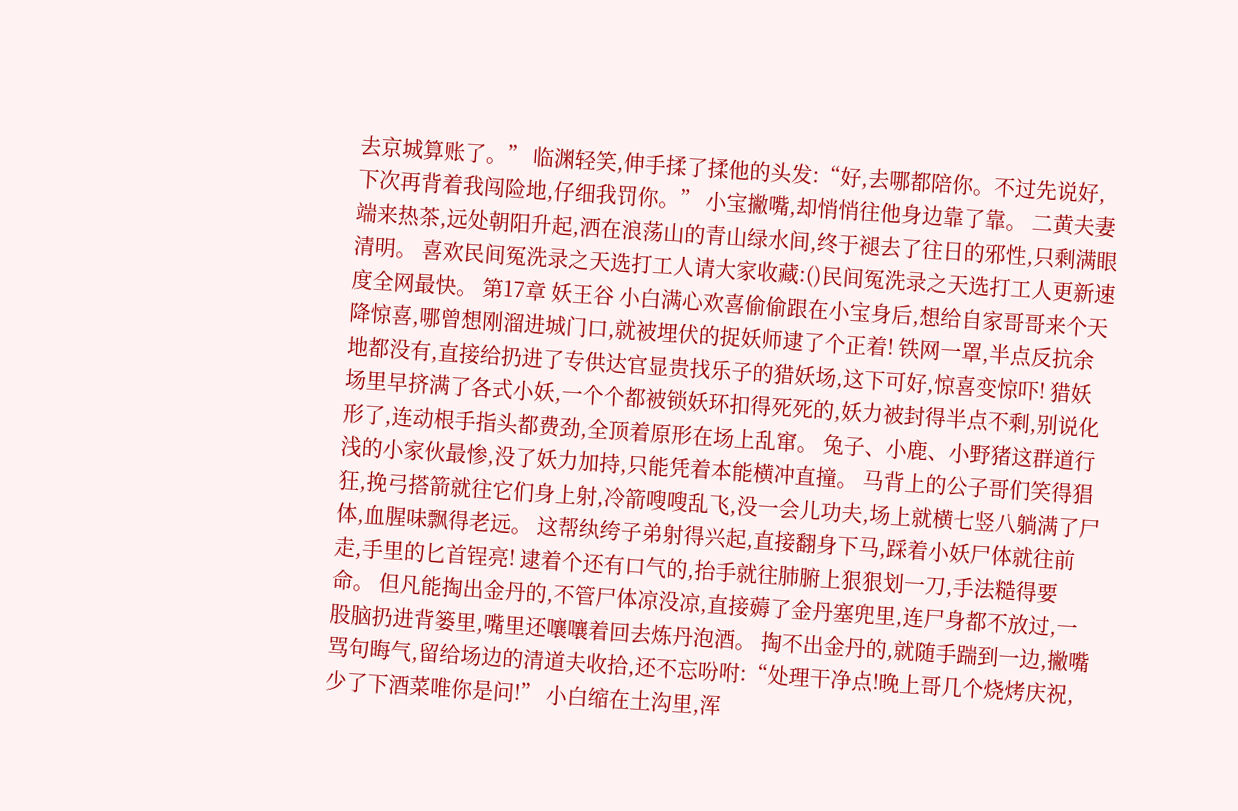去京城算账了。” 临渊轻笑,伸手揉了揉他的头发:“好,去哪都陪你。不过先说好,下次再背着我闯险地,仔细我罚你。” 小宝撇嘴,却悄悄往他身边靠了靠。 二黄夫妻端来热茶,远处朝阳升起,洒在浪荡山的青山绿水间,终于褪去了往日的邪性,只剩满眼清明。 喜欢民间冤洗录之天选打工人请大家收藏:()民间冤洗录之天选打工人更新速度全网最快。 第17章 妖王谷 小白满心欢喜偷偷跟在小宝身后,想给自家哥哥来个天降惊喜,哪曾想刚溜进城门口,就被埋伏的捉妖师逮了个正着! 铁网一罩,半点反抗余地都没有,直接给扔进了专供达官显贵找乐子的猎妖场,这下可好,惊喜变惊吓! 猎妖场里早挤满了各式小妖,一个个都被锁妖环扣得死死的,妖力被封得半点不剩,别说化形了,连动根手指头都费劲,全顶着原形在场上乱窜。 兔子、小鹿、小野猪这群道行浅的小家伙最惨,没了妖力加持,只能凭着本能横冲直撞。 马背上的公子哥们笑得猖狂,挽弓搭箭就往它们身上射,冷箭嗖嗖乱飞,没一会儿功夫,场上就横七竖八躺满了尸体,血腥味飘得老远。 这帮纨绔子弟射得兴起,直接翻身下马,踩着小妖尸体就往前走,手里的匕首锃亮! 逮着个还有口气的,抬手就往肺腑上狠狠划一刀,手法糙得要命。 但凡能掏出金丹的,不管尸体凉没凉,直接薅了金丹塞兜里,连尸身都不放过,一股脑扔进背篓里,嘴里还嚷嚷着回去炼丹泡酒。 掏不出金丹的,就随手踹到一边,撇嘴骂句晦气,留给场边的清道夫收拾,还不忘吩咐:“处理干净点!晚上哥几个烧烤庆祝,少了下酒菜唯你是问!” 小白缩在土沟里,浑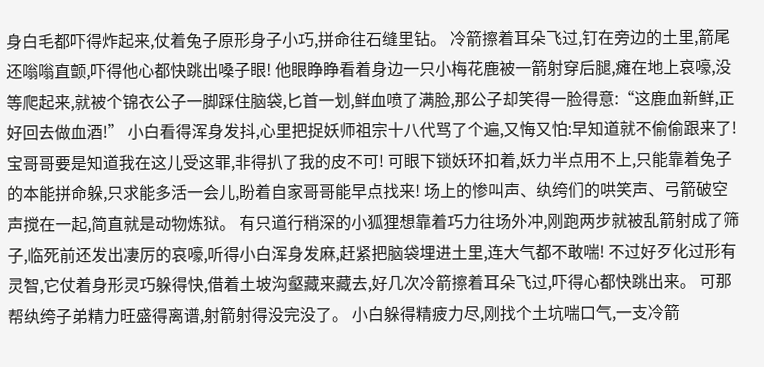身白毛都吓得炸起来,仗着兔子原形身子小巧,拼命往石缝里钻。 冷箭擦着耳朵飞过,钉在旁边的土里,箭尾还嗡嗡直颤,吓得他心都快跳出嗓子眼! 他眼睁睁看着身边一只小梅花鹿被一箭射穿后腿,瘫在地上哀嚎,没等爬起来,就被个锦衣公子一脚踩住脑袋,匕首一划,鲜血喷了满脸,那公子却笑得一脸得意:“这鹿血新鲜,正好回去做血酒!” 小白看得浑身发抖,心里把捉妖师祖宗十八代骂了个遍,又悔又怕:早知道就不偷偷跟来了!宝哥哥要是知道我在这儿受这罪,非得扒了我的皮不可! 可眼下锁妖环扣着,妖力半点用不上,只能靠着兔子的本能拼命躲,只求能多活一会儿,盼着自家哥哥能早点找来! 场上的惨叫声、纨绔们的哄笑声、弓箭破空声搅在一起,简直就是动物炼狱。 有只道行稍深的小狐狸想靠着巧力往场外冲,刚跑两步就被乱箭射成了筛子,临死前还发出凄厉的哀嚎,听得小白浑身发麻,赶紧把脑袋埋进土里,连大气都不敢喘! 不过好歹化过形有灵智,它仗着身形灵巧躲得快,借着土坡沟壑藏来藏去,好几次冷箭擦着耳朵飞过,吓得心都快跳出来。 可那帮纨绔子弟精力旺盛得离谱,射箭射得没完没了。 小白躲得精疲力尽,刚找个土坑喘口气,一支冷箭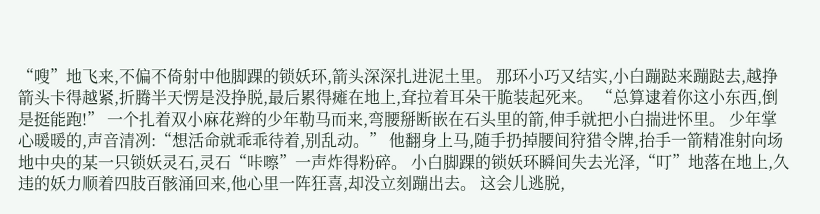“嗖”地飞来,不偏不倚射中他脚踝的锁妖环,箭头深深扎进泥土里。 那环小巧又结实,小白蹦跶来蹦跶去,越挣箭头卡得越紧,折腾半天愣是没挣脱,最后累得瘫在地上,耷拉着耳朵干脆装起死来。 “总算逮着你这小东西,倒是挺能跑!” 一个扎着双小麻花辫的少年勒马而来,弯腰掰断嵌在石头里的箭,伸手就把小白揣进怀里。 少年掌心暖暖的,声音清冽:“想活命就乖乖待着,别乱动。” 他翻身上马,随手扔掉腰间狩猎令牌,抬手一箭精准射向场地中央的某一只锁妖灵石,灵石“咔嚓”一声炸得粉碎。 小白脚踝的锁妖环瞬间失去光泽,“叮”地落在地上,久违的妖力顺着四肢百骸涌回来,他心里一阵狂喜,却没立刻蹦出去。 这会儿逃脱,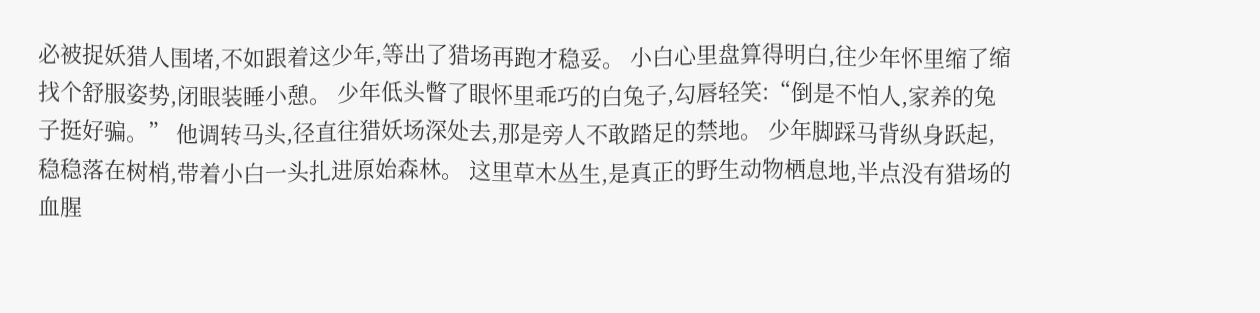必被捉妖猎人围堵,不如跟着这少年,等出了猎场再跑才稳妥。 小白心里盘算得明白,往少年怀里缩了缩找个舒服姿势,闭眼装睡小憩。 少年低头瞥了眼怀里乖巧的白兔子,勾唇轻笑:“倒是不怕人,家养的兔子挺好骗。” 他调转马头,径直往猎妖场深处去,那是旁人不敢踏足的禁地。 少年脚踩马背纵身跃起,稳稳落在树梢,带着小白一头扎进原始森林。 这里草木丛生,是真正的野生动物栖息地,半点没有猎场的血腥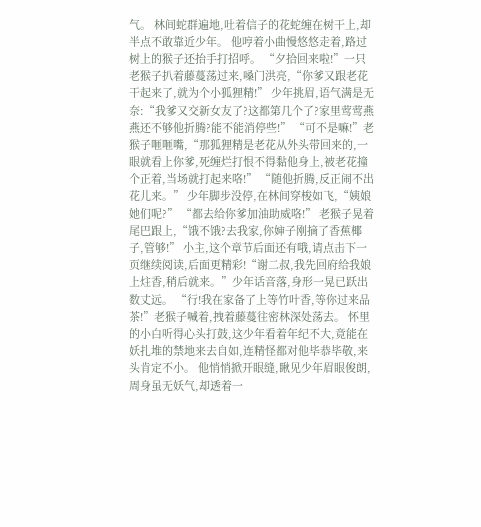气。 林间蛇群遍地,吐着信子的花蛇缠在树干上,却半点不敢靠近少年。 他哼着小曲慢悠悠走着,路过树上的猴子还抬手打招呼。 “夕拾回来啦!”一只老猴子扒着藤蔓荡过来,嗓门洪亮,“你爹又跟老花干起来了,就为个小狐狸精!” 少年挑眉,语气满是无奈:“我爹又交新女友了?这都第几个了?家里莺莺燕燕还不够他折腾?能不能消停些!” “可不是嘛!”老猴子咂咂嘴,“那狐狸精是老花从外头带回来的,一眼就看上你爹,死缠烂打恨不得黏他身上,被老花撞个正着,当场就打起来咯!” “随他折腾,反正闹不出花儿来。” 少年脚步没停,在林间穿梭如飞,“姨娘她们呢?” “都去给你爹加油助威咯!” 老猴子晃着尾巴跟上,“饿不饿?去我家,你婶子刚摘了香蕉椰子,管够!” 小主,这个章节后面还有哦,请点击下一页继续阅读,后面更精彩!“谢二叔,我先回府给我娘上炷香,稍后就来。”少年话音落,身形一晃已跃出数丈远。 “行!我在家备了上等竹叶香,等你过来品茶!”老猴子喊着,拽着藤蔓往密林深处荡去。 怀里的小白听得心头打鼓,这少年看着年纪不大,竟能在妖扎堆的禁地来去自如,连精怪都对他毕恭毕敬,来头肯定不小。 他悄悄掀开眼缝,瞅见少年眉眼俊朗,周身虽无妖气,却透着一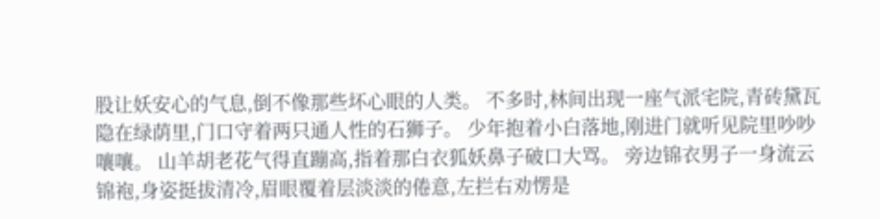股让妖安心的气息,倒不像那些坏心眼的人类。 不多时,林间出现一座气派宅院,青砖黛瓦隐在绿荫里,门口守着两只通人性的石狮子。 少年抱着小白落地,刚进门就听见院里吵吵嚷嚷。 山羊胡老花气得直蹦高,指着那白衣狐妖鼻子破口大骂。 旁边锦衣男子一身流云锦袍,身姿挺拔清冷,眉眼覆着层淡淡的倦意,左拦右劝愣是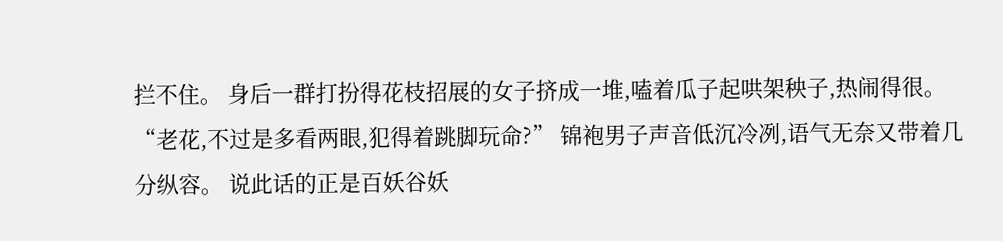拦不住。 身后一群打扮得花枝招展的女子挤成一堆,嗑着瓜子起哄架秧子,热闹得很。 “老花,不过是多看两眼,犯得着跳脚玩命?” 锦袍男子声音低沉冷冽,语气无奈又带着几分纵容。 说此话的正是百妖谷妖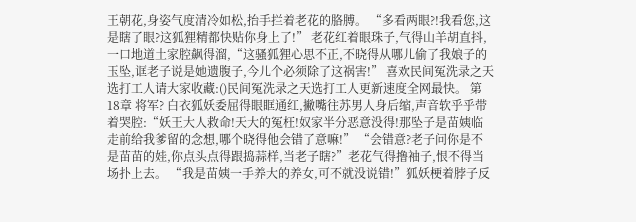王朝花,身姿气度清冷如松,抬手拦着老花的胳膊。 “多看两眼?!我看您,这是瞎了眼?这狐狸精都快贴你身上了!” 老花红着眼珠子,气得山羊胡直抖,一口地道土家腔飙得溜,“这骚狐狸心思不正,不晓得从哪儿偷了我娘子的玉坠,诓老子说是她遗腹子,今儿个必须除了这祸害!” 喜欢民间冤洗录之天选打工人请大家收藏:()民间冤洗录之天选打工人更新速度全网最快。 第18章 将军? 白衣狐妖委屈得眼眶通红,撇嘴往苏男人身后缩,声音软乎乎带着哭腔:“妖王大人救命!天大的冤枉!奴家半分恶意没得!那坠子是苗姨临走前给我爹留的念想,哪个晓得他会错了意嘛!” “会错意?老子问你是不是苗苗的娃,你点头点得跟捣蒜样,当老子瞎?”老花气得撸袖子,恨不得当场扑上去。 “我是苗姨一手养大的养女,可不就没说错!”狐妖梗着脖子反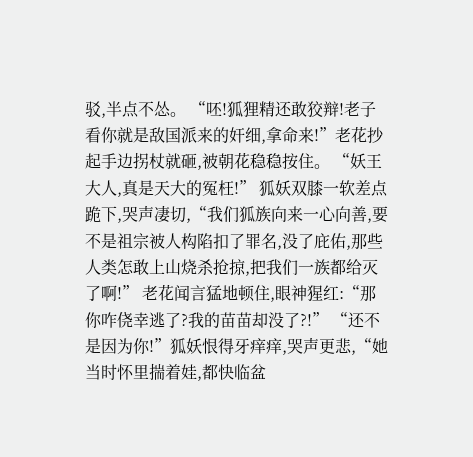驳,半点不怂。 “呸!狐狸精还敢狡辩!老子看你就是敌国派来的奸细,拿命来!”老花抄起手边拐杖就砸,被朝花稳稳按住。 “妖王大人,真是天大的冤枉!” 狐妖双膝一软差点跪下,哭声凄切,“我们狐族向来一心向善,要不是祖宗被人构陷扣了罪名,没了庇佑,那些人类怎敢上山烧杀抢掠,把我们一族都给灭了啊!” 老花闻言猛地顿住,眼神猩红:“那你咋侥幸逃了?我的苗苗却没了?!” “还不是因为你!”狐妖恨得牙痒痒,哭声更悲,“她当时怀里揣着娃,都快临盆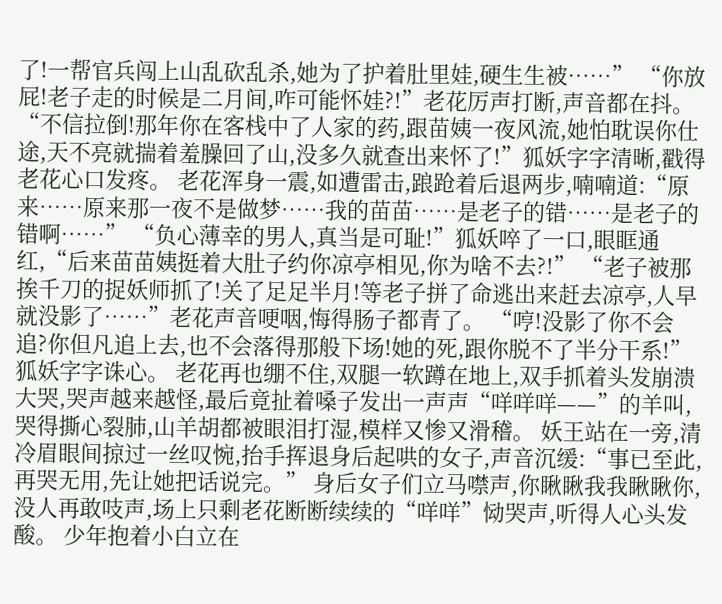了!一帮官兵闯上山乱砍乱杀,她为了护着肚里娃,硬生生被……” “你放屁!老子走的时候是二月间,咋可能怀娃?!”老花厉声打断,声音都在抖。 “不信拉倒!那年你在客栈中了人家的药,跟苗姨一夜风流,她怕耽误你仕途,天不亮就揣着羞臊回了山,没多久就查出来怀了!”狐妖字字清晰,戳得老花心口发疼。 老花浑身一震,如遭雷击,踉跄着后退两步,喃喃道:“原来……原来那一夜不是做梦……我的苗苗……是老子的错……是老子的错啊……” “负心薄幸的男人,真当是可耻!”狐妖啐了一口,眼眶通红,“后来苗苗姨挺着大肚子约你凉亭相见,你为啥不去?!” “老子被那挨千刀的捉妖师抓了!关了足足半月!等老子拼了命逃出来赶去凉亭,人早就没影了……”老花声音哽咽,悔得肠子都青了。 “哼!没影了你不会追?你但凡追上去,也不会落得那般下场!她的死,跟你脱不了半分干系!”狐妖字字诛心。 老花再也绷不住,双腿一软蹲在地上,双手抓着头发崩溃大哭,哭声越来越怪,最后竟扯着嗓子发出一声声“咩咩咩——”的羊叫,哭得撕心裂肺,山羊胡都被眼泪打湿,模样又惨又滑稽。 妖王站在一旁,清冷眉眼间掠过一丝叹惋,抬手挥退身后起哄的女子,声音沉缓:“事已至此,再哭无用,先让她把话说完。” 身后女子们立马噤声,你瞅瞅我我瞅瞅你,没人再敢吱声,场上只剩老花断断续续的“咩咩”恸哭声,听得人心头发酸。 少年抱着小白立在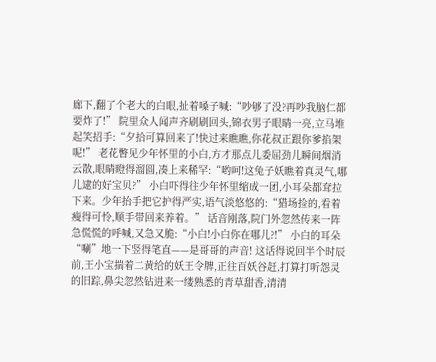廊下,翻了个老大的白眼,扯着嗓子喊:“吵够了没?再吵我脑仁都要炸了!” 院里众人闻声齐刷刷回头,锦衣男子眼睛一亮,立马堆起笑招手:“夕拾可算回来了!快过来瞧瞧,你花叔正跟你爹掐架呢!” 老花瞥见少年怀里的小白,方才那点儿委屈劲儿瞬间烟消云散,眼睛瞪得溜圆,凑上来稀罕:“哟呵!这兔子妖瞧着真灵气,哪儿逮的好宝贝?” 小白吓得往少年怀里缩成一团,小耳朵都耷拉下来。少年抬手把它护得严实,语气淡悠悠的:“猎场捡的,看着瘦得可怜,顺手带回来养着。” 话音刚落,院门外忽然传来一阵急慌慌的呼喊,又急又脆:“小白!小白你在哪儿?!” 小白的耳朵“唰”地一下竖得笔直——是哥哥的声音! 这话得说回半个时辰前,王小宝揣着二黄给的妖王令牌,正往百妖谷赶,打算打听怨灵的旧踪,鼻尖忽然钻进来一缕熟悉的青草甜香,清清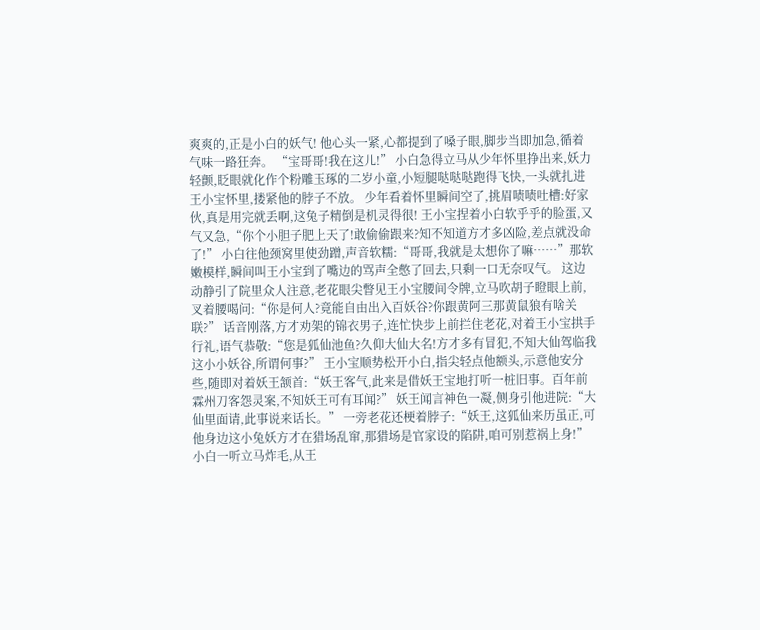爽爽的,正是小白的妖气! 他心头一紧,心都提到了嗓子眼,脚步当即加急,循着气味一路狂奔。 “宝哥哥!我在这儿!” 小白急得立马从少年怀里挣出来,妖力轻颤,眨眼就化作个粉雕玉琢的二岁小童,小短腿哒哒哒跑得飞快,一头就扎进王小宝怀里,搂紧他的脖子不放。 少年看着怀里瞬间空了,挑眉啧啧吐槽:好家伙,真是用完就丢啊,这兔子精倒是机灵得很! 王小宝捏着小白软乎乎的脸蛋,又气又急,“你个小胆子肥上天了!敢偷偷跟来?知不知道方才多凶险,差点就没命了!” 小白往他颈窝里使劲蹭,声音软糯:“哥哥,我就是太想你了嘛……”那软嫩模样,瞬间叫王小宝到了嘴边的骂声全憋了回去,只剩一口无奈叹气。 这边动静引了院里众人注意,老花眼尖瞥见王小宝腰间令牌,立马吹胡子瞪眼上前,叉着腰喝问:“你是何人?竟能自由出入百妖谷?你跟黄阿三那黄鼠狼有啥关联?” 话音刚落,方才劝架的锦衣男子,连忙快步上前拦住老花,对着王小宝拱手行礼,语气恭敬:“您是狐仙池鱼?久仰大仙大名!方才多有冒犯,不知大仙驾临我这小小妖谷,所谓何事?” 王小宝顺势松开小白,指尖轻点他额头,示意他安分些,随即对着妖王颔首:“妖王客气,此来是借妖王宝地打听一桩旧事。百年前霖州刀客怨灵案,不知妖王可有耳闻?” 妖王闻言神色一凝,侧身引他进院:“大仙里面请,此事说来话长。” 一旁老花还梗着脖子:“妖王,这狐仙来历虽正,可他身边这小兔妖方才在猎场乱窜,那猎场是官家设的陷阱,咱可别惹祸上身!” 小白一听立马炸毛,从王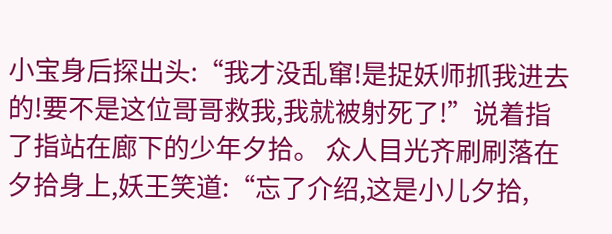小宝身后探出头:“我才没乱窜!是捉妖师抓我进去的!要不是这位哥哥救我,我就被射死了!”说着指了指站在廊下的少年夕拾。 众人目光齐刷刷落在夕拾身上,妖王笑道:“忘了介绍,这是小儿夕拾,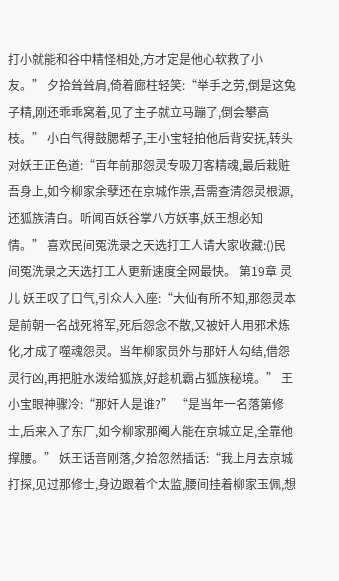打小就能和谷中精怪相处,方才定是他心软救了小友。” 夕拾耸耸肩,倚着廊柱轻笑:“举手之劳,倒是这兔子精,刚还乖乖窝着,见了主子就立马蹦了,倒会攀高枝。” 小白气得鼓腮帮子,王小宝轻拍他后背安抚,转头对妖王正色道:“百年前那怨灵专吸刀客精魂,最后栽赃吾身上,如今柳家余孽还在京城作祟,吾需查清怨灵根源,还狐族清白。听闻百妖谷掌八方妖事,妖王想必知情。” 喜欢民间冤洗录之天选打工人请大家收藏:()民间冤洗录之天选打工人更新速度全网最快。 第19章 灵儿 妖王叹了口气,引众人入座:“大仙有所不知,那怨灵本是前朝一名战死将军,死后怨念不散,又被奸人用邪术炼化,才成了噬魂怨灵。当年柳家员外与那奸人勾结,借怨灵行凶,再把脏水泼给狐族,好趁机霸占狐族秘境。” 王小宝眼神骤冷:“那奸人是谁?” “是当年一名落第修士,后来入了东厂,如今柳家那阉人能在京城立足,全靠他撑腰。” 妖王话音刚落,夕拾忽然插话:“我上月去京城打探,见过那修士,身边跟着个太监,腰间挂着柳家玉佩,想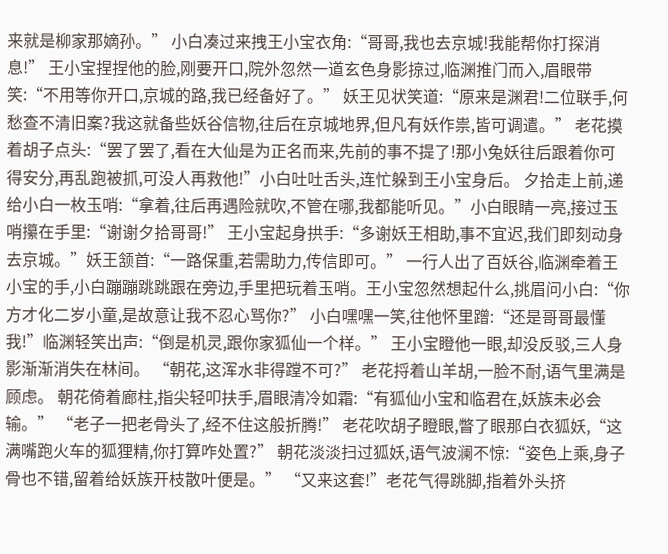来就是柳家那嫡孙。” 小白凑过来拽王小宝衣角:“哥哥,我也去京城!我能帮你打探消息!” 王小宝捏捏他的脸,刚要开口,院外忽然一道玄色身影掠过,临渊推门而入,眉眼带笑:“不用等你开口,京城的路,我已经备好了。” 妖王见状笑道:“原来是渊君!二位联手,何愁查不清旧案?我这就备些妖谷信物,往后在京城地界,但凡有妖作祟,皆可调遣。” 老花摸着胡子点头:“罢了罢了,看在大仙是为正名而来,先前的事不提了!那小兔妖往后跟着你可得安分,再乱跑被抓,可没人再救他!”小白吐吐舌头,连忙躲到王小宝身后。 夕拾走上前,递给小白一枚玉哨:“拿着,往后再遇险就吹,不管在哪,我都能听见。”小白眼睛一亮,接过玉哨攥在手里:“谢谢夕拾哥哥!” 王小宝起身拱手:“多谢妖王相助,事不宜迟,我们即刻动身去京城。”妖王颔首:“一路保重,若需助力,传信即可。” 一行人出了百妖谷,临渊牵着王小宝的手,小白蹦蹦跳跳跟在旁边,手里把玩着玉哨。王小宝忽然想起什么,挑眉问小白:“你方才化二岁小童,是故意让我不忍心骂你?” 小白嘿嘿一笑,往他怀里蹭:“还是哥哥最懂我!”临渊轻笑出声:“倒是机灵,跟你家狐仙一个样。” 王小宝瞪他一眼,却没反驳,三人身影渐渐消失在林间。 “朝花,这浑水非得蹚不可?” 老花捋着山羊胡,一脸不耐,语气里满是顾虑。 朝花倚着廊柱,指尖轻叩扶手,眉眼清冷如霜:“有狐仙小宝和临君在,妖族未必会输。” “老子一把老骨头了,经不住这般折腾!” 老花吹胡子瞪眼,瞥了眼那白衣狐妖,“这满嘴跑火车的狐狸精,你打算咋处置?” 朝花淡淡扫过狐妖,语气波澜不惊:“姿色上乘,身子骨也不错,留着给妖族开枝散叶便是。” “又来这套!”老花气得跳脚,指着外头挤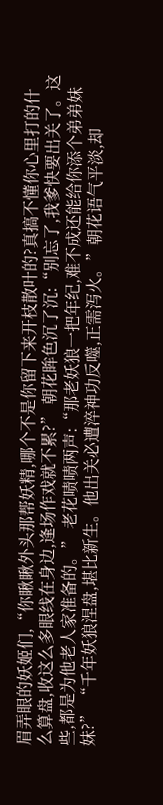眉弄眼的妖姬们,“你瞅瞅外头那帮妖精,哪个不是你留下来开枝散叶的?真搞不懂你心里打的什么算盘,收这么多眼线在身边,逢场作戏就不累?” 朝花眸色沉了沉:“别忘了,我爹快要出关了。这些,都是为他老人家准备的。” 老花啧啧两声:“那老妖狼一把年纪,难不成还能给你添个弟弟妹妹?” “千年妖狼涅盘,堪比新生。他出关必遭淬神功反噬,正需泻火。”朝花语气平淡,却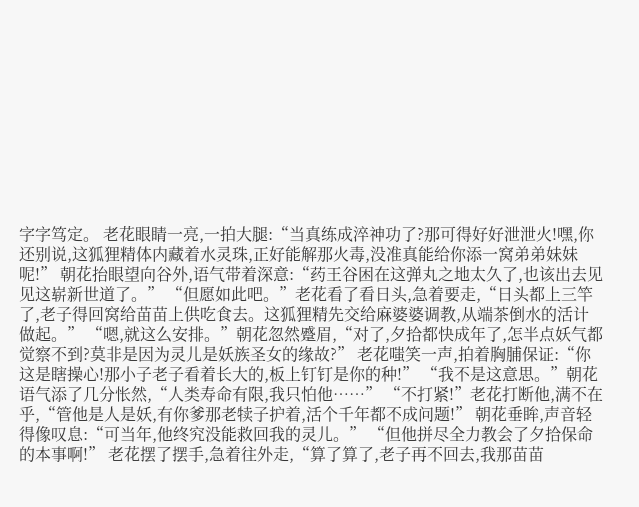字字笃定。 老花眼睛一亮,一拍大腿:“当真练成淬神功了?那可得好好泄泄火!嘿,你还别说,这狐狸精体内藏着水灵珠,正好能解那火毒,没准真能给你添一窝弟弟妹妹呢!” 朝花抬眼望向谷外,语气带着深意:“药王谷困在这弹丸之地太久了,也该出去见见这崭新世道了。” “但愿如此吧。”老花看了看日头,急着要走,“日头都上三竿了,老子得回窝给苗苗上供吃食去。这狐狸精先交给麻婆婆调教,从端茶倒水的活计做起。” “嗯,就这么安排。”朝花忽然蹙眉,“对了,夕拾都快成年了,怎半点妖气都觉察不到?莫非是因为灵儿是妖族圣女的缘故?” 老花嗤笑一声,拍着胸脯保证:“你这是瞎操心!那小子老子看着长大的,板上钉钉是你的种!” “我不是这意思。”朝花语气添了几分怅然,“人类寿命有限,我只怕他……” “不打紧!”老花打断他,满不在乎,“管他是人是妖,有你爹那老犊子护着,活个千年都不成问题!” 朝花垂眸,声音轻得像叹息:“可当年,他终究没能救回我的灵儿。” “但他拼尽全力教会了夕拾保命的本事啊!” 老花摆了摆手,急着往外走,“算了算了,老子再不回去,我那苗苗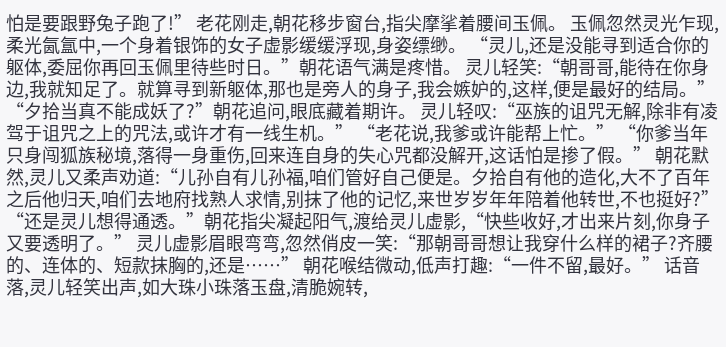怕是要跟野兔子跑了!” 老花刚走,朝花移步窗台,指尖摩挲着腰间玉佩。 玉佩忽然灵光乍现,柔光氤氲中,一个身着银饰的女子虚影缓缓浮现,身姿缥缈。 “灵儿,还是没能寻到适合你的躯体,委屈你再回玉佩里待些时日。”朝花语气满是疼惜。 灵儿轻笑:“朝哥哥,能待在你身边,我就知足了。就算寻到新躯体,那也是旁人的身子,我会嫉妒的,这样,便是最好的结局。” “夕拾当真不能成妖了?”朝花追问,眼底藏着期许。 灵儿轻叹:“巫族的诅咒无解,除非有凌驾于诅咒之上的咒法,或许才有一线生机。” “老花说,我爹或许能帮上忙。” “你爹当年只身闯狐族秘境,落得一身重伤,回来连自身的失心咒都没解开,这话怕是掺了假。” 朝花默然,灵儿又柔声劝道:“儿孙自有儿孙福,咱们管好自己便是。夕拾自有他的造化,大不了百年之后他归天,咱们去地府找熟人求情,别抹了他的记忆,来世岁岁年年陪着他转世,不也挺好?” “还是灵儿想得通透。”朝花指尖凝起阳气,渡给灵儿虚影,“快些收好,才出来片刻,你身子又要透明了。” 灵儿虚影眉眼弯弯,忽然俏皮一笑:“那朝哥哥想让我穿什么样的裙子?齐腰的、连体的、短款抹胸的,还是……” 朝花喉结微动,低声打趣:“一件不留,最好。” 话音落,灵儿轻笑出声,如大珠小珠落玉盘,清脆婉转,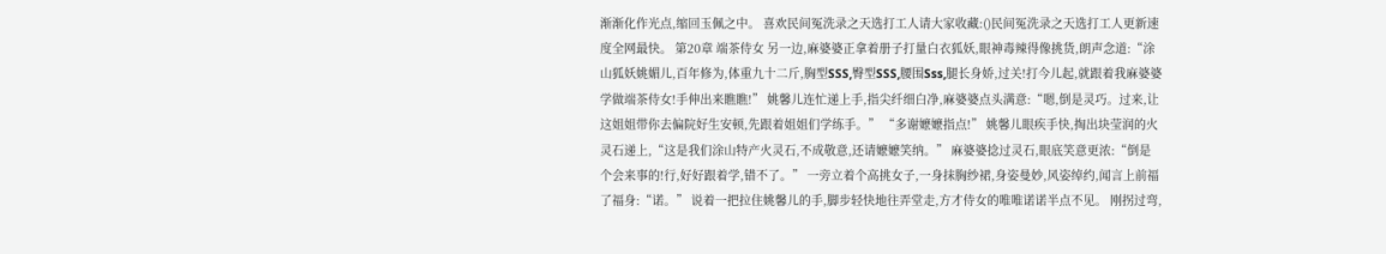渐渐化作光点,缩回玉佩之中。 喜欢民间冤洗录之天选打工人请大家收藏:()民间冤洗录之天选打工人更新速度全网最快。 第20章 端茶侍女 另一边,麻婆婆正拿着册子打量白衣狐妖,眼神毒辣得像挑货,朗声念道:“涂山狐妖姚媚儿,百年修为,体重九十二斤,胸型SSS,臀型SSS,腰围Sss,腿长身娇,过关!打今儿起,就跟着我麻婆婆学做端茶侍女!手伸出来瞧瞧!” 姚馨儿连忙递上手,指尖纤细白净,麻婆婆点头满意:“嗯,倒是灵巧。过来,让这姐姐带你去偏院好生安顿,先跟着姐姐们学练手。” “多谢嬷嬷指点!” 姚馨儿眼疾手快,掏出块莹润的火灵石递上,“这是我们涂山特产火灵石,不成敬意,还请嬷嬷笑纳。” 麻婆婆捻过灵石,眼底笑意更浓:“倒是个会来事的!行,好好跟着学,错不了。” 一旁立着个高挑女子,一身抹胸纱裙,身姿曼妙,风姿绰约,闻言上前福了福身:“诺。” 说着一把拉住姚馨儿的手,脚步轻快地往弄堂走,方才侍女的唯唯诺诺半点不见。 刚拐过弯,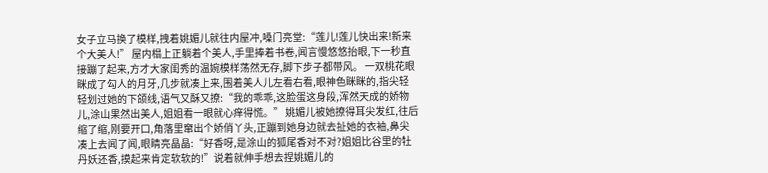女子立马换了模样,拽着姚媚儿就往内屋冲,嗓门亮堂:“莲儿!莲儿快出来!新来个大美人!” 屋内榻上正躺着个美人,手里捧着书卷,闻言慢悠悠抬眼,下一秒直接蹦了起来,方才大家闺秀的温婉模样荡然无存,脚下步子都带风。 一双桃花眼眯成了勾人的月牙,几步就凑上来,围着美人儿左看右看,眼神色眯眯的,指尖轻轻划过她的下颌线,语气又酥又撩:“我的乖乖,这脸蛋这身段,浑然天成的娇物儿,涂山果然出美人,姐姐看一眼就心痒得慌。” 姚媚儿被她撩得耳尖发红,往后缩了缩,刚要开口,角落里窜出个娇俏丫头,正蹦到她身边就去扯她的衣袖,鼻尖凑上去闻了闻,眼睛亮晶晶:“好香呀,是涂山的狐尾香对不对?姐姐比谷里的牡丹妖还香,摸起来肯定软软的!”说着就伸手想去捏姚媚儿的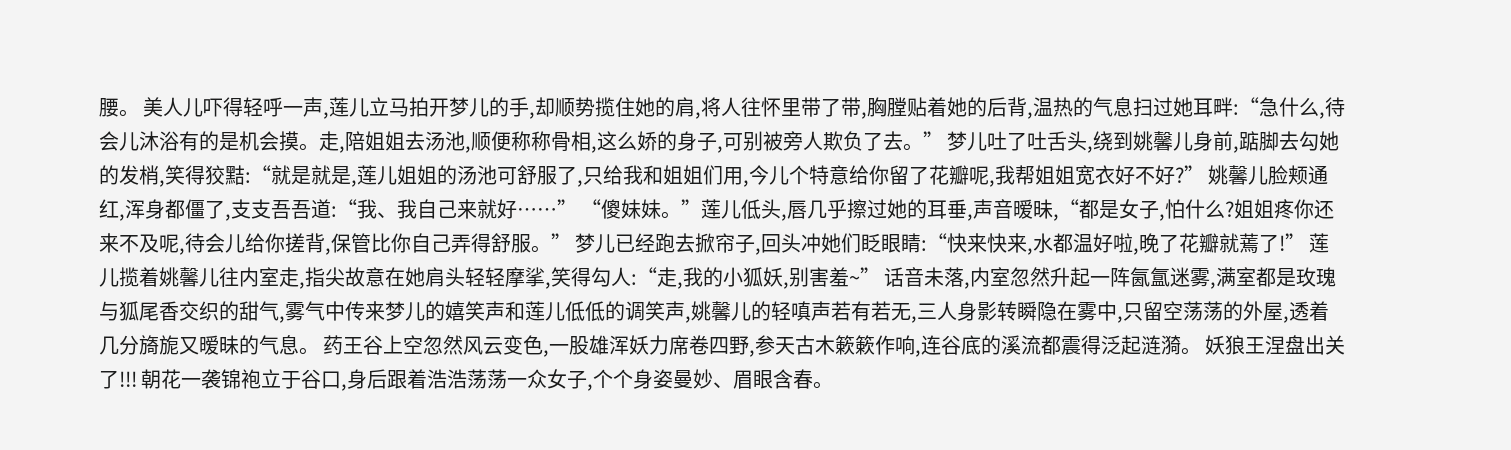腰。 美人儿吓得轻呼一声,莲儿立马拍开梦儿的手,却顺势揽住她的肩,将人往怀里带了带,胸膛贴着她的后背,温热的气息扫过她耳畔:“急什么,待会儿沐浴有的是机会摸。走,陪姐姐去汤池,顺便称称骨相,这么娇的身子,可别被旁人欺负了去。” 梦儿吐了吐舌头,绕到姚馨儿身前,踮脚去勾她的发梢,笑得狡黠:“就是就是,莲儿姐姐的汤池可舒服了,只给我和姐姐们用,今儿个特意给你留了花瓣呢,我帮姐姐宽衣好不好?” 姚馨儿脸颊通红,浑身都僵了,支支吾吾道:“我、我自己来就好……” “傻妹妹。”莲儿低头,唇几乎擦过她的耳垂,声音暧昧,“都是女子,怕什么?姐姐疼你还来不及呢,待会儿给你搓背,保管比你自己弄得舒服。” 梦儿已经跑去掀帘子,回头冲她们眨眼睛:“快来快来,水都温好啦,晚了花瓣就蔫了!” 莲儿揽着姚馨儿往内室走,指尖故意在她肩头轻轻摩挲,笑得勾人:“走,我的小狐妖,别害羞~” 话音未落,内室忽然升起一阵氤氲迷雾,满室都是玫瑰与狐尾香交织的甜气,雾气中传来梦儿的嬉笑声和莲儿低低的调笑声,姚馨儿的轻嗔声若有若无,三人身影转瞬隐在雾中,只留空荡荡的外屋,透着几分旖旎又暧昧的气息。 药王谷上空忽然风云变色,一股雄浑妖力席卷四野,参天古木簌簌作响,连谷底的溪流都震得泛起涟漪。 妖狼王涅盘出关了!!! 朝花一袭锦袍立于谷口,身后跟着浩浩荡荡一众女子,个个身姿曼妙、眉眼含春。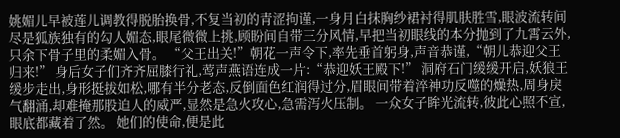姚媚儿早被莲儿调教得脱胎换骨,不复当初的青涩拘谨,一身月白抹胸纱裙衬得肌肤胜雪,眼波流转间尽是狐族独有的勾人媚态,眼尾微微上挑,顾盼间自带三分风情,早把当初眼线的本分抛到了九霄云外,只余下骨子里的柔媚入骨。 “父王出关!”朝花一声令下,率先垂首躬身,声音恭谨,“朝儿恭迎父王归来!” 身后女子们齐齐屈膝行礼,莺声燕语连成一片:“恭迎妖王殿下!” 洞府石门缓缓开启,妖狼王缓步走出,身形挺拔如松,哪有半分老态,反倒面色红润得过分,眉眼间带着淬神功反噬的燥热,周身戾气翻涌,却难掩那股迫人的威严,显然是急火攻心,急需泻火压制。 一众女子眸光流转,彼此心照不宣,眼底都藏着了然。 她们的使命,便是此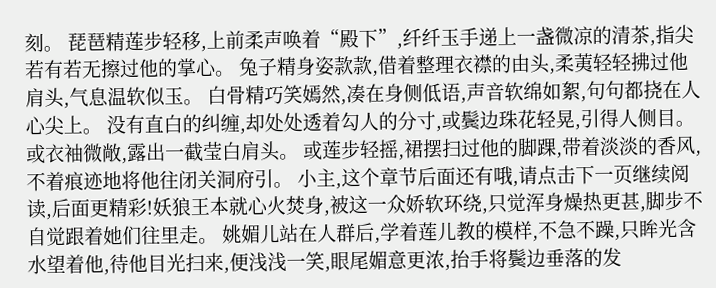刻。 琵琶精莲步轻移,上前柔声唤着“殿下”,纤纤玉手递上一盏微凉的清茶,指尖若有若无擦过他的掌心。 兔子精身姿款款,借着整理衣襟的由头,柔荑轻轻拂过他肩头,气息温软似玉。 白骨精巧笑嫣然,凑在身侧低语,声音软绵如絮,句句都挠在人心尖上。 没有直白的纠缠,却处处透着勾人的分寸,或鬓边珠花轻晃,引得人侧目。 或衣袖微敞,露出一截莹白肩头。 或莲步轻摇,裙摆扫过他的脚踝,带着淡淡的香风,不着痕迹地将他往闭关洞府引。 小主,这个章节后面还有哦,请点击下一页继续阅读,后面更精彩!妖狼王本就心火焚身,被这一众娇软环绕,只觉浑身燥热更甚,脚步不自觉跟着她们往里走。 姚媚儿站在人群后,学着莲儿教的模样,不急不躁,只眸光含水望着他,待他目光扫来,便浅浅一笑,眼尾媚意更浓,抬手将鬓边垂落的发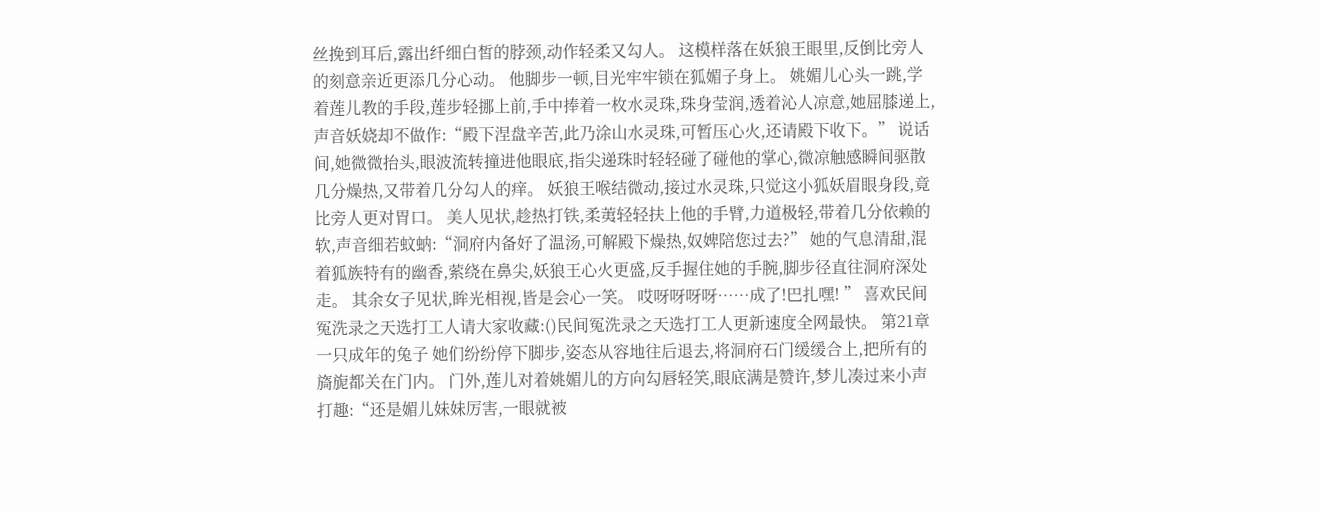丝挽到耳后,露出纤细白皙的脖颈,动作轻柔又勾人。 这模样落在妖狼王眼里,反倒比旁人的刻意亲近更添几分心动。 他脚步一顿,目光牢牢锁在狐媚子身上。 姚媚儿心头一跳,学着莲儿教的手段,莲步轻挪上前,手中捧着一枚水灵珠,珠身莹润,透着沁人凉意,她屈膝递上,声音妖娆却不做作:“殿下涅盘辛苦,此乃涂山水灵珠,可暂压心火,还请殿下收下。” 说话间,她微微抬头,眼波流转撞进他眼底,指尖递珠时轻轻碰了碰他的掌心,微凉触感瞬间驱散几分燥热,又带着几分勾人的痒。 妖狼王喉结微动,接过水灵珠,只觉这小狐妖眉眼身段,竟比旁人更对胃口。 美人见状,趁热打铁,柔荑轻轻扶上他的手臂,力道极轻,带着几分依赖的软,声音细若蚊蚋:“洞府内备好了温汤,可解殿下燥热,奴婢陪您过去?” 她的气息清甜,混着狐族特有的幽香,萦绕在鼻尖,妖狼王心火更盛,反手握住她的手腕,脚步径直往洞府深处走。 其余女子见状,眸光相视,皆是会心一笑。 哎呀呀呀呀……成了!巴扎嘿! ” 喜欢民间冤洗录之天选打工人请大家收藏:()民间冤洗录之天选打工人更新速度全网最快。 第21章 一只成年的兔子 她们纷纷停下脚步,姿态从容地往后退去,将洞府石门缓缓合上,把所有的旖旎都关在门内。 门外,莲儿对着姚媚儿的方向勾唇轻笑,眼底满是赞许,梦儿凑过来小声打趣:“还是媚儿妹妹厉害,一眼就被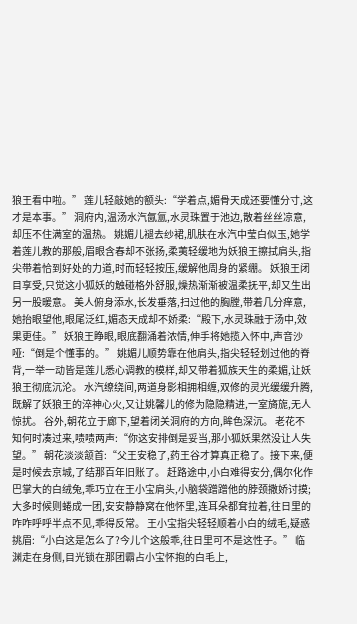狼王看中啦。” 莲儿轻敲她的额头:“学着点,媚骨天成还要懂分寸,这才是本事。” 洞府内,温汤水汽氤氲,水灵珠置于池边,散着丝丝凉意,却压不住满室的温热。 姚媚儿褪去纱裙,肌肤在水汽中莹白似玉,她学着莲儿教的那般,眉眼含春却不张扬,柔荑轻缓地为妖狼王擦拭肩头,指尖带着恰到好处的力道,时而轻轻按压,缓解他周身的紧绷。 妖狼王闭目享受,只觉这小狐妖的触碰格外舒服,燥热渐渐被温柔抚平,却又生出另一股暖意。 美人俯身添水,长发垂落,扫过他的胸膛,带着几分痒意,她抬眼望他,眼尾泛红,媚态天成却不娇柔:“殿下,水灵珠融于汤中,效果更佳。” 妖狼王睁眼,眼底翻涌着浓情,伸手将她揽入怀中,声音沙哑:“倒是个懂事的。” 姚媚儿顺势靠在他肩头,指尖轻轻划过他的脊背,一举一动皆是莲儿悉心调教的模样,却又带着狐族天生的柔媚,让妖狼王彻底沉沦。 水汽缭绕间,两道身影相拥相缠,双修的灵光缓缓升腾,既解了妖狼王的淬神心火,又让姚馨儿的修为隐隐精进,一室旖旎,无人惊扰。 谷外,朝花立于廊下,望着闭关洞府的方向,眸色深沉。 老花不知何时凑过来,啧啧两声:“你这安排倒是妥当,那小狐妖果然没让人失望。” 朝花淡淡颔首:“父王安稳了,药王谷才算真正稳了。接下来,便是时候去京城,了结那百年旧账了。 赶路途中,小白难得安分,偶尔化作巴掌大的白绒兔,乖巧立在王小宝肩头,小脑袋蹭蹭他的脖颈撒娇讨摸;大多时候则蜷成一团,安安静静窝在他怀里,连耳朵都耷拉着,往日里的咋咋呼呼半点不见,乖得反常。 王小宝指尖轻轻顺着小白的绒毛,疑惑挑眉:“小白这是怎么了?今儿个这般乖,往日里可不是这性子。” 临渊走在身侧,目光锁在那团霸占小宝怀抱的白毛上,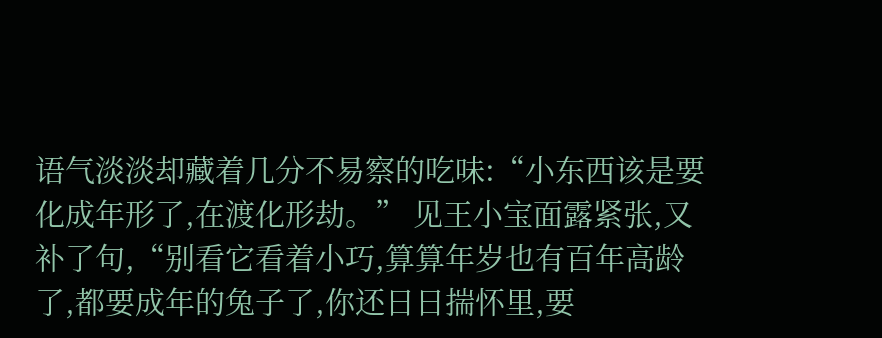语气淡淡却藏着几分不易察的吃味:“小东西该是要化成年形了,在渡化形劫。” 见王小宝面露紧张,又补了句,“别看它看着小巧,算算年岁也有百年高龄了,都要成年的兔子了,你还日日揣怀里,要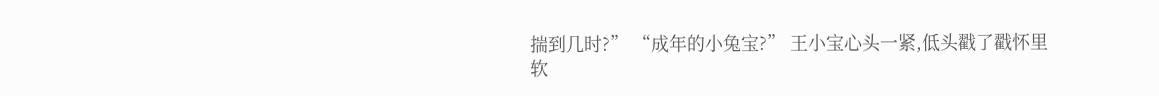揣到几时?” “成年的小兔宝?” 王小宝心头一紧,低头戳了戳怀里软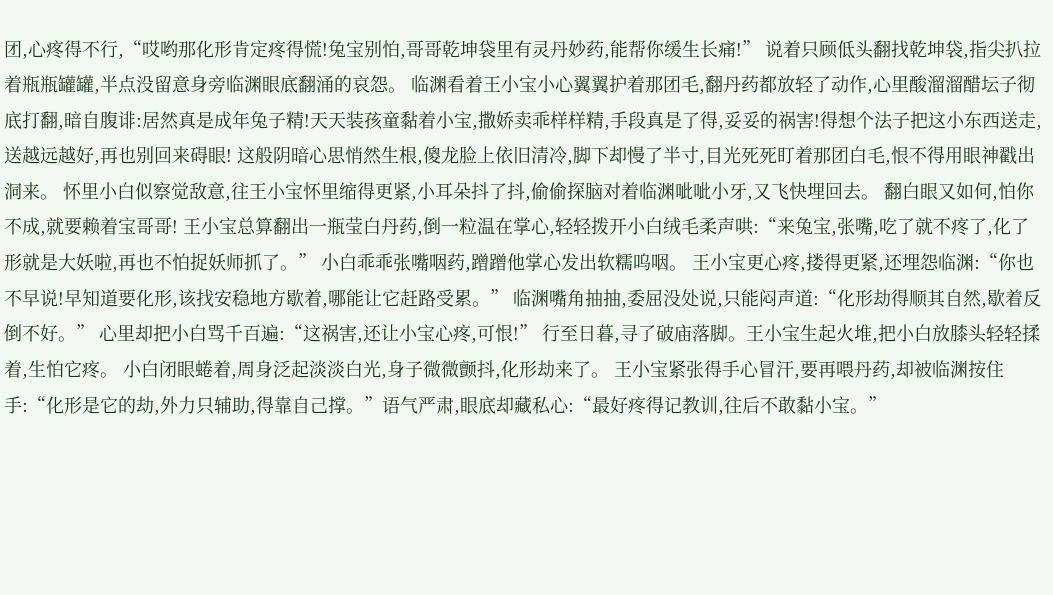团,心疼得不行,“哎哟那化形肯定疼得慌!兔宝别怕,哥哥乾坤袋里有灵丹妙药,能帮你缓生长痛!” 说着只顾低头翻找乾坤袋,指尖扒拉着瓶瓶罐罐,半点没留意身旁临渊眼底翻涌的哀怨。 临渊看着王小宝小心翼翼护着那团毛,翻丹药都放轻了动作,心里酸溜溜醋坛子彻底打翻,暗自腹诽:居然真是成年兔子精!天天装孩童黏着小宝,撒娇卖乖样样精,手段真是了得,妥妥的祸害!得想个法子把这小东西送走,送越远越好,再也别回来碍眼! 这般阴暗心思悄然生根,傻龙脸上依旧清冷,脚下却慢了半寸,目光死死盯着那团白毛,恨不得用眼神戳出洞来。 怀里小白似察觉敌意,往王小宝怀里缩得更紧,小耳朵抖了抖,偷偷探脑对着临渊呲呲小牙,又飞快埋回去。 翻白眼又如何,怕你不成,就要赖着宝哥哥! 王小宝总算翻出一瓶莹白丹药,倒一粒温在掌心,轻轻拨开小白绒毛柔声哄:“来兔宝,张嘴,吃了就不疼了,化了形就是大妖啦,再也不怕捉妖师抓了。” 小白乖乖张嘴咽药,蹭蹭他掌心发出软糯呜咽。 王小宝更心疼,搂得更紧,还埋怨临渊:“你也不早说!早知道要化形,该找安稳地方歇着,哪能让它赶路受累。” 临渊嘴角抽抽,委屈没处说,只能闷声道:“化形劫得顺其自然,歇着反倒不好。” 心里却把小白骂千百遍:“这祸害,还让小宝心疼,可恨!” 行至日暮,寻了破庙落脚。王小宝生起火堆,把小白放膝头轻轻揉着,生怕它疼。 小白闭眼蜷着,周身泛起淡淡白光,身子微微颤抖,化形劫来了。 王小宝紧张得手心冒汗,要再喂丹药,却被临渊按住手:“化形是它的劫,外力只辅助,得靠自己撑。”语气严肃,眼底却藏私心:“最好疼得记教训,往后不敢黏小宝。”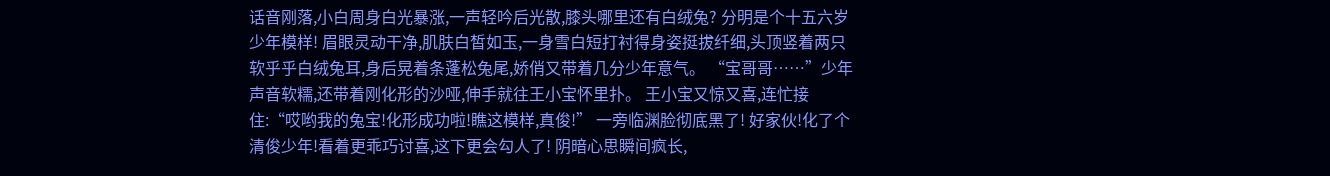话音刚落,小白周身白光暴涨,一声轻吟后光散,膝头哪里还有白绒兔? 分明是个十五六岁少年模样! 眉眼灵动干净,肌肤白皙如玉,一身雪白短打衬得身姿挺拔纤细,头顶竖着两只软乎乎白绒兔耳,身后晃着条蓬松兔尾,娇俏又带着几分少年意气。 “宝哥哥……”少年声音软糯,还带着刚化形的沙哑,伸手就往王小宝怀里扑。 王小宝又惊又喜,连忙接住:“哎哟我的兔宝!化形成功啦!瞧这模样,真俊!” 一旁临渊脸彻底黑了! 好家伙!化了个清俊少年!看着更乖巧讨喜,这下更会勾人了! 阴暗心思瞬间疯长,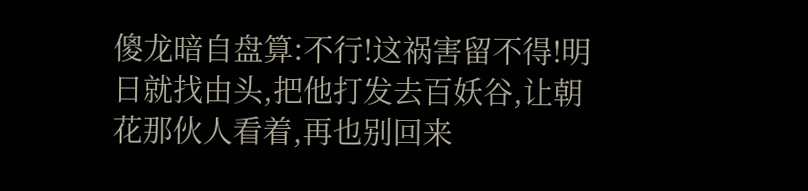傻龙暗自盘算:不行!这祸害留不得!明日就找由头,把他打发去百妖谷,让朝花那伙人看着,再也别回来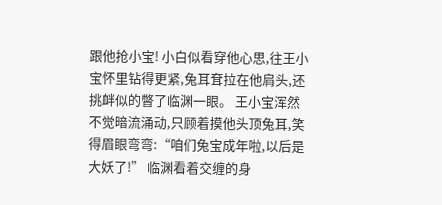跟他抢小宝! 小白似看穿他心思,往王小宝怀里钻得更紧,兔耳耷拉在他肩头,还挑衅似的瞥了临渊一眼。 王小宝浑然不觉暗流涌动,只顾着摸他头顶兔耳,笑得眉眼弯弯:“咱们兔宝成年啦,以后是大妖了!” 临渊看着交缠的身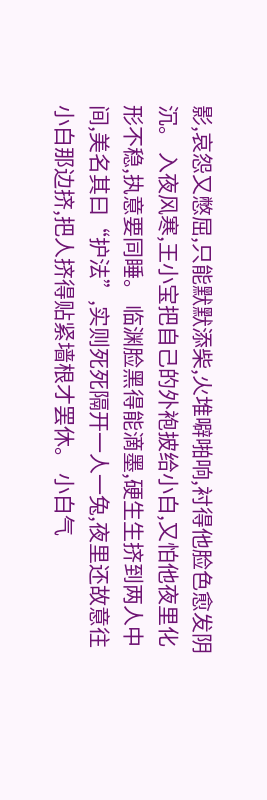影,哀怨又憋屈,只能默默添柴,火堆噼啪响,衬得他脸色愈发阴沉。 入夜风寒,王小宝把自己的外袍披给小白,又怕他夜里化形不稳,执意要同睡。 临渊脸黑得能滴墨,硬生生挤到两人中间,美名其曰“护法”,实则死死隔开一人一兔,夜里还故意往小白那边挤,把人挤得贴紧墙根才罢休。 小白气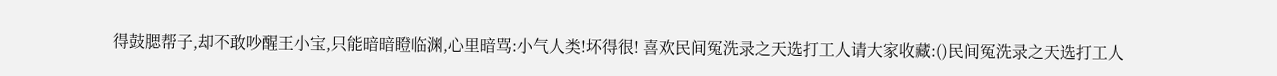得鼓腮帮子,却不敢吵醒王小宝,只能暗暗瞪临渊,心里暗骂:小气人类!坏得很! 喜欢民间冤洗录之天选打工人请大家收藏:()民间冤洗录之天选打工人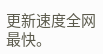更新速度全网最快。